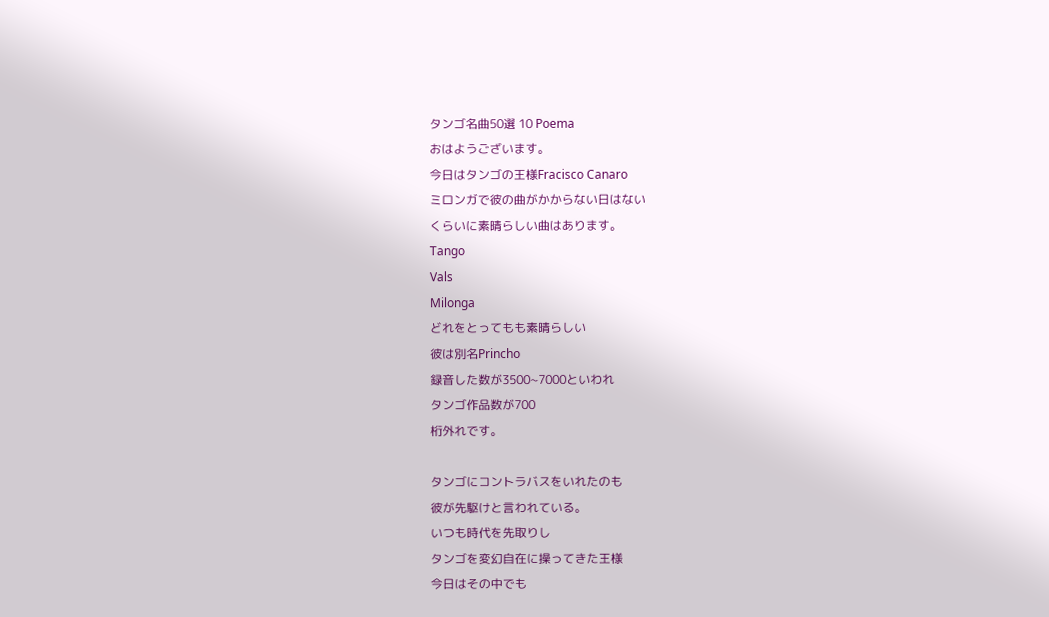タンゴ名曲50選 10 Poema
おはようございます。
今日はタンゴの王様Fracisco Canaro
ミロンガで彼の曲がかからない日はない
くらいに素晴らしい曲はあります。
Tango
Vals
Milonga
どれをとってもも素晴らしい
彼は別名Princho
録音した数が3500~7000といわれ
タンゴ作品数が700
桁外れです。

タンゴにコントラバスをいれたのも
彼が先駆けと言われている。
いつも時代を先取りし
タンゴを変幻自在に操ってきた王様
今日はその中でも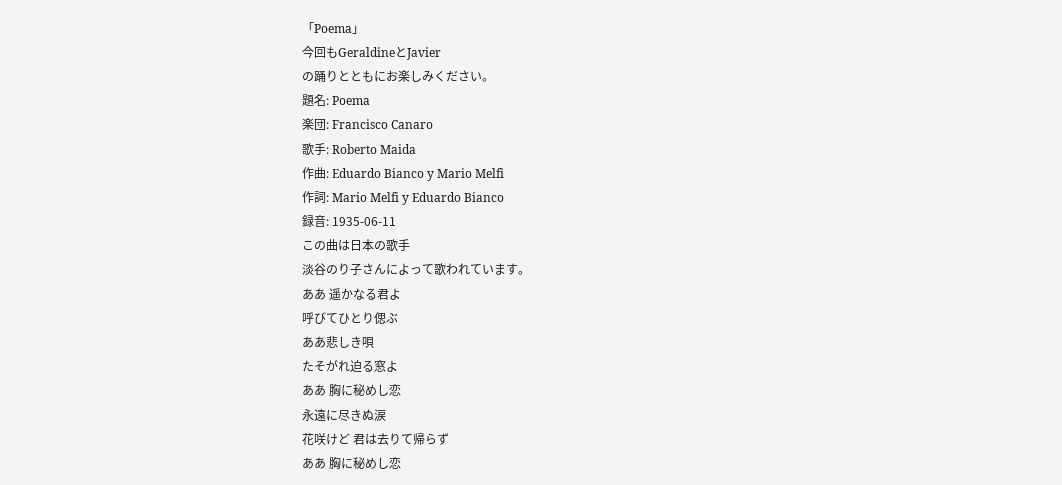「Poema」
今回もGeraldineとJavier
の踊りとともにお楽しみください。
題名: Poema
楽団: Francisco Canaro
歌手: Roberto Maida
作曲: Eduardo Bianco y Mario Melfi
作詞: Mario Melfi y Eduardo Bianco
録音: 1935-06-11
この曲は日本の歌手
淡谷のり子さんによって歌われています。
ああ 遥かなる君よ
呼びてひとり偲ぶ
ああ悲しき唄
たそがれ迫る窓よ
ああ 胸に秘めし恋
永遠に尽きぬ涙
花咲けど 君は去りて帰らず
ああ 胸に秘めし恋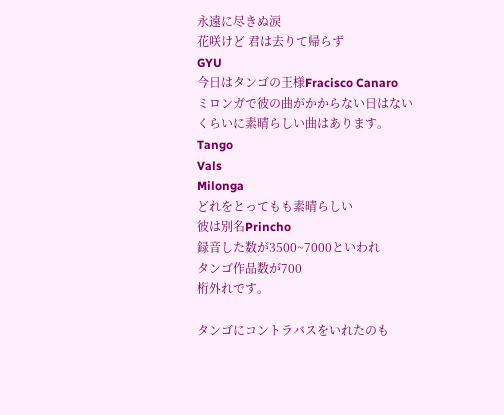永遠に尽きぬ涙
花咲けど 君は去りて帰らず
GYU
今日はタンゴの王様Fracisco Canaro
ミロンガで彼の曲がかからない日はない
くらいに素晴らしい曲はあります。
Tango
Vals
Milonga
どれをとってもも素晴らしい
彼は別名Princho
録音した数が3500~7000といわれ
タンゴ作品数が700
桁外れです。

タンゴにコントラバスをいれたのも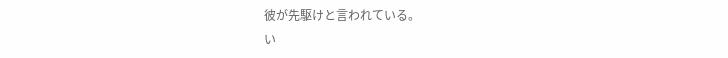彼が先駆けと言われている。
い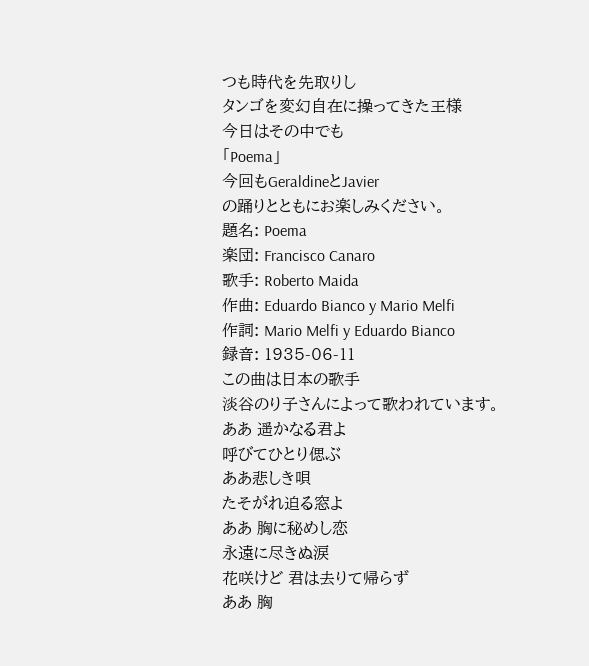つも時代を先取りし
タンゴを変幻自在に操ってきた王様
今日はその中でも
「Poema」
今回もGeraldineとJavier
の踊りとともにお楽しみください。
題名: Poema
楽団: Francisco Canaro
歌手: Roberto Maida
作曲: Eduardo Bianco y Mario Melfi
作詞: Mario Melfi y Eduardo Bianco
録音: 1935-06-11
この曲は日本の歌手
淡谷のり子さんによって歌われています。
ああ 遥かなる君よ
呼びてひとり偲ぶ
ああ悲しき唄
たそがれ迫る窓よ
ああ 胸に秘めし恋
永遠に尽きぬ涙
花咲けど 君は去りて帰らず
ああ 胸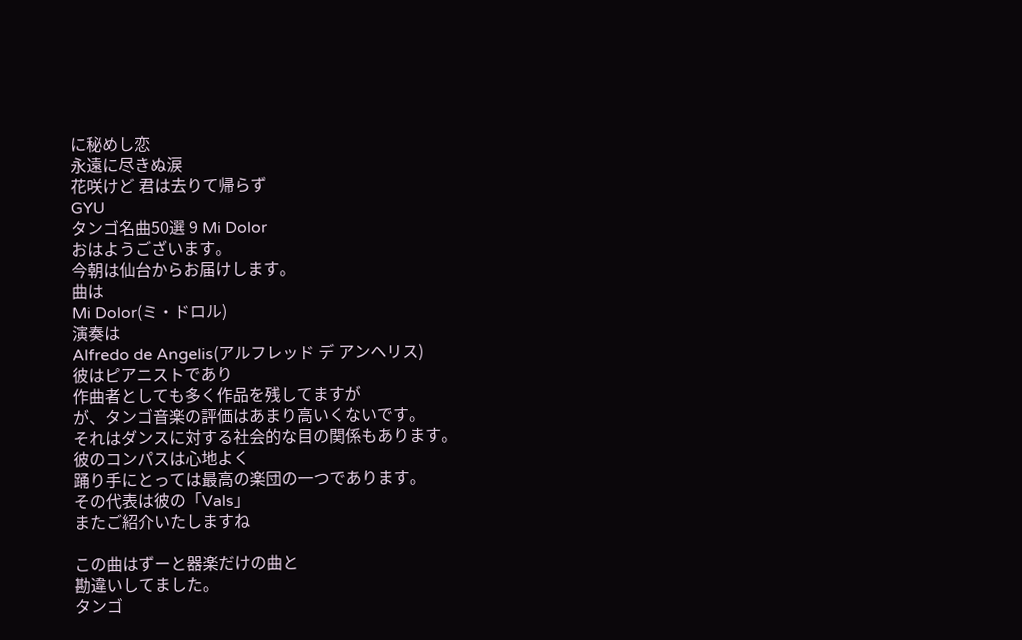に秘めし恋
永遠に尽きぬ涙
花咲けど 君は去りて帰らず
GYU
タンゴ名曲50選 9 Mi Dolor
おはようございます。
今朝は仙台からお届けします。
曲は
Mi Dolor(ミ・ドロル)
演奏は
Alfredo de Angelis(アルフレッド デ アンヘリス)
彼はピアニストであり
作曲者としても多く作品を残してますが
が、タンゴ音楽の評価はあまり高いくないです。
それはダンスに対する社会的な目の関係もあります。
彼のコンパスは心地よく
踊り手にとっては最高の楽団の一つであります。
その代表は彼の「Vals」
またご紹介いたしますね

この曲はずーと器楽だけの曲と
勘違いしてました。
タンゴ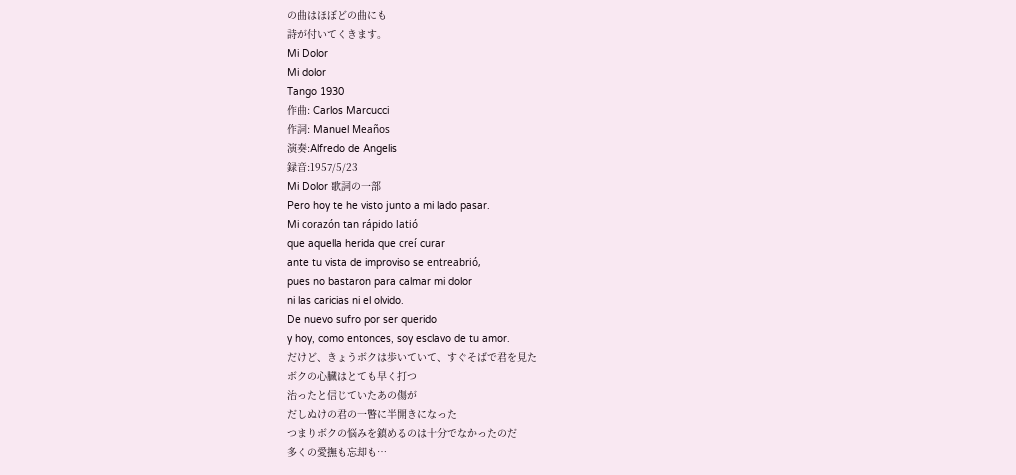の曲はほぼどの曲にも
詩が付いてくきます。
Mi Dolor
Mi dolor
Tango 1930
作曲: Carlos Marcucci
作詞: Manuel Meaños
演奏:Alfredo de Angelis
録音:1957/5/23
Mi Dolor 歌詞の一部
Pero hoy te he visto junto a mi lado pasar.
Mi corazón tan rápido latió
que aquella herida que creí curar
ante tu vista de improviso se entreabrió,
pues no bastaron para calmar mi dolor
ni las caricias ni el olvido.
De nuevo sufro por ser querido
y hoy, como entonces, soy esclavo de tu amor.
だけど、きょうボクは歩いていて、すぐそばで君を見た
ボクの心臓はとても早く打つ
治ったと信じていたあの傷が
だしぬけの君の一瞥に半開きになった
つまりボクの悩みを鎮めるのは十分でなかったのだ
多くの愛撫も忘却も…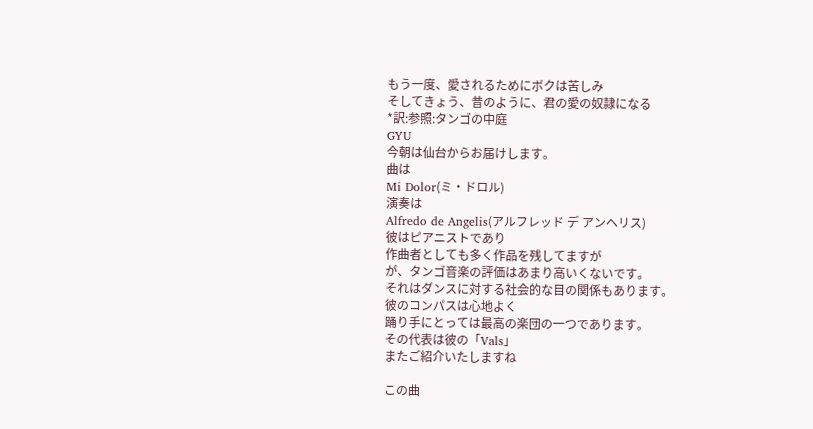もう一度、愛されるためにボクは苦しみ
そしてきょう、昔のように、君の愛の奴隷になる
*訳:参照:タンゴの中庭
GYU
今朝は仙台からお届けします。
曲は
Mi Dolor(ミ・ドロル)
演奏は
Alfredo de Angelis(アルフレッド デ アンヘリス)
彼はピアニストであり
作曲者としても多く作品を残してますが
が、タンゴ音楽の評価はあまり高いくないです。
それはダンスに対する社会的な目の関係もあります。
彼のコンパスは心地よく
踊り手にとっては最高の楽団の一つであります。
その代表は彼の「Vals」
またご紹介いたしますね

この曲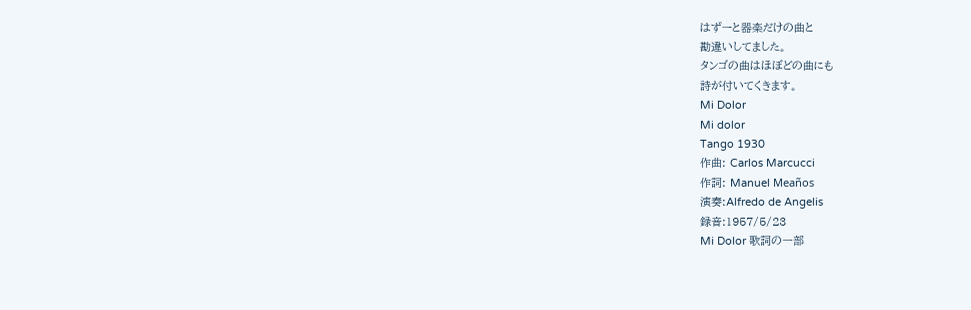はずーと器楽だけの曲と
勘違いしてました。
タンゴの曲はほぼどの曲にも
詩が付いてくきます。
Mi Dolor
Mi dolor
Tango 1930
作曲: Carlos Marcucci
作詞: Manuel Meaños
演奏:Alfredo de Angelis
録音:1957/5/23
Mi Dolor 歌詞の一部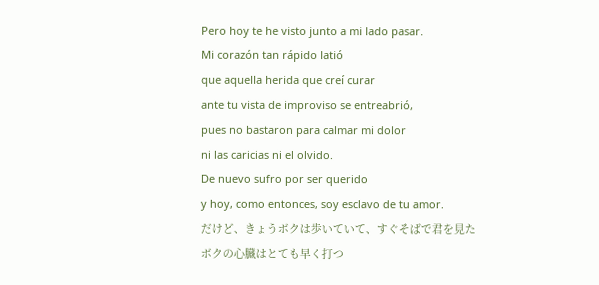Pero hoy te he visto junto a mi lado pasar.
Mi corazón tan rápido latió
que aquella herida que creí curar
ante tu vista de improviso se entreabrió,
pues no bastaron para calmar mi dolor
ni las caricias ni el olvido.
De nuevo sufro por ser querido
y hoy, como entonces, soy esclavo de tu amor.
だけど、きょうボクは歩いていて、すぐそばで君を見た
ボクの心臓はとても早く打つ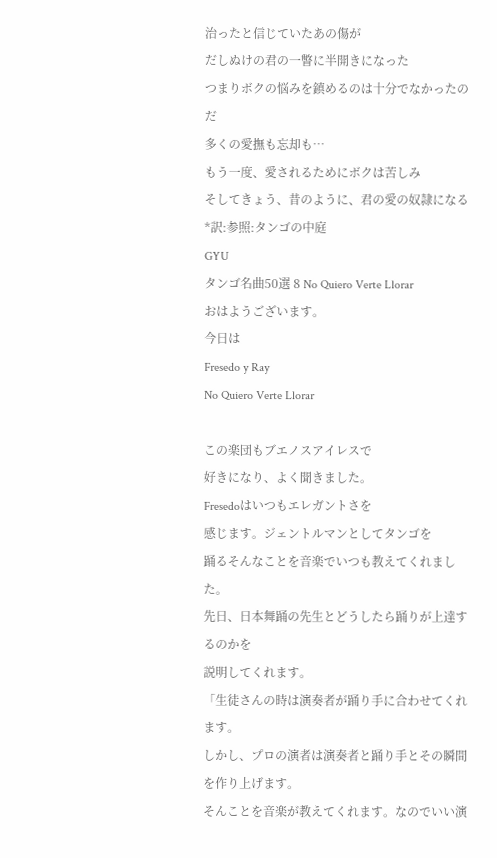治ったと信じていたあの傷が
だしぬけの君の一瞥に半開きになった
つまりボクの悩みを鎮めるのは十分でなかったのだ
多くの愛撫も忘却も…
もう一度、愛されるためにボクは苦しみ
そしてきょう、昔のように、君の愛の奴隷になる
*訳:参照:タンゴの中庭
GYU
タンゴ名曲50選 8 No Quiero Verte Llorar
おはようございます。
今日は
Fresedo y Ray
No Quiero Verte Llorar

この楽団もブエノスアイレスで
好きになり、よく聞きました。
Fresedoはいつもエレガントさを
感じます。ジェントルマンとしてタンゴを
踊るそんなことを音楽でいつも教えてくれました。
先日、日本舞踊の先生とどうしたら踊りが上達するのかを
説明してくれます。
「生徒さんの時は演奏者が踊り手に合わせてくれます。
しかし、プロの演者は演奏者と踊り手とその瞬間を作り上げます。
そんことを音楽が教えてくれます。なのでいい演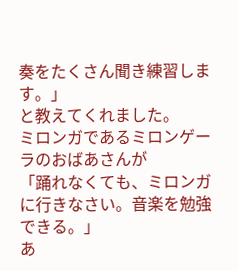奏をたくさん聞き練習します。」
と教えてくれました。
ミロンガであるミロンゲーラのおばあさんが
「踊れなくても、ミロンガに行きなさい。音楽を勉強できる。」
あ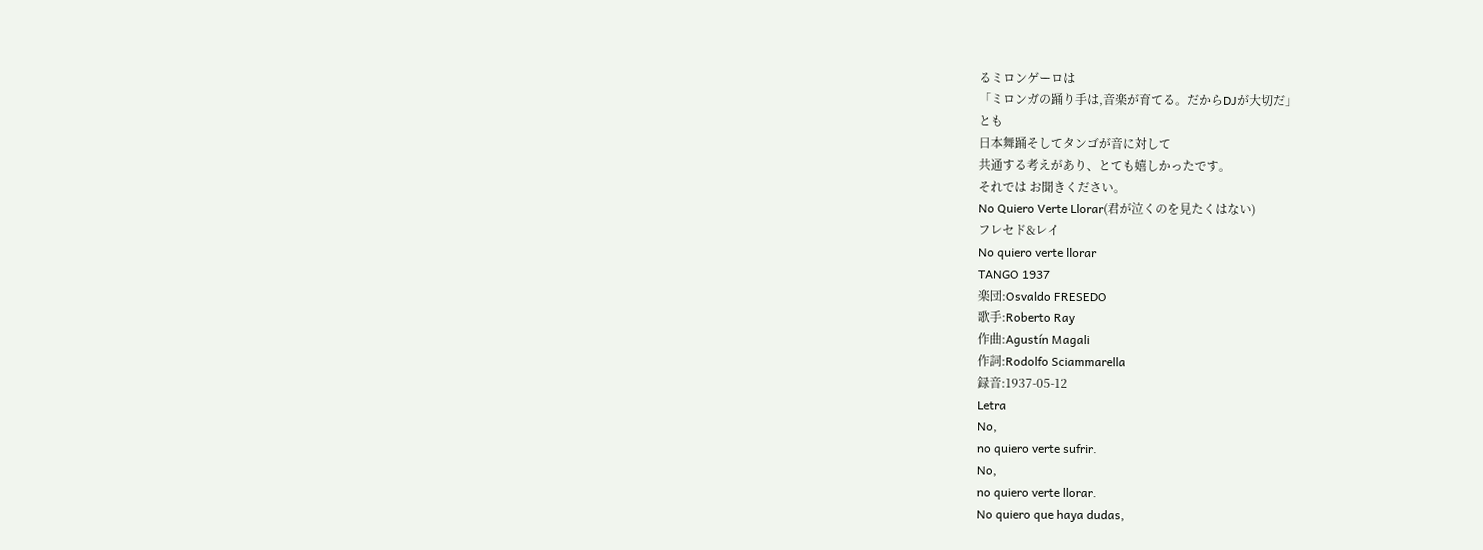るミロンゲーロは
「ミロンガの踊り手は,音楽が育てる。だからDJが大切だ」
とも
日本舞踊そしてタンゴが音に対して
共通する考えがあり、とても嬉しかったです。
それでは お聞きください。
No Quiero Verte Llorar(君が泣くのを見たくはない)
フレセド&レイ
No quiero verte llorar
TANGO 1937
楽団:Osvaldo FRESEDO
歌手:Roberto Ray
作曲:Agustín Magali
作詞:Rodolfo Sciammarella
録音:1937-05-12
Letra
No,
no quiero verte sufrir.
No,
no quiero verte llorar.
No quiero que haya dudas,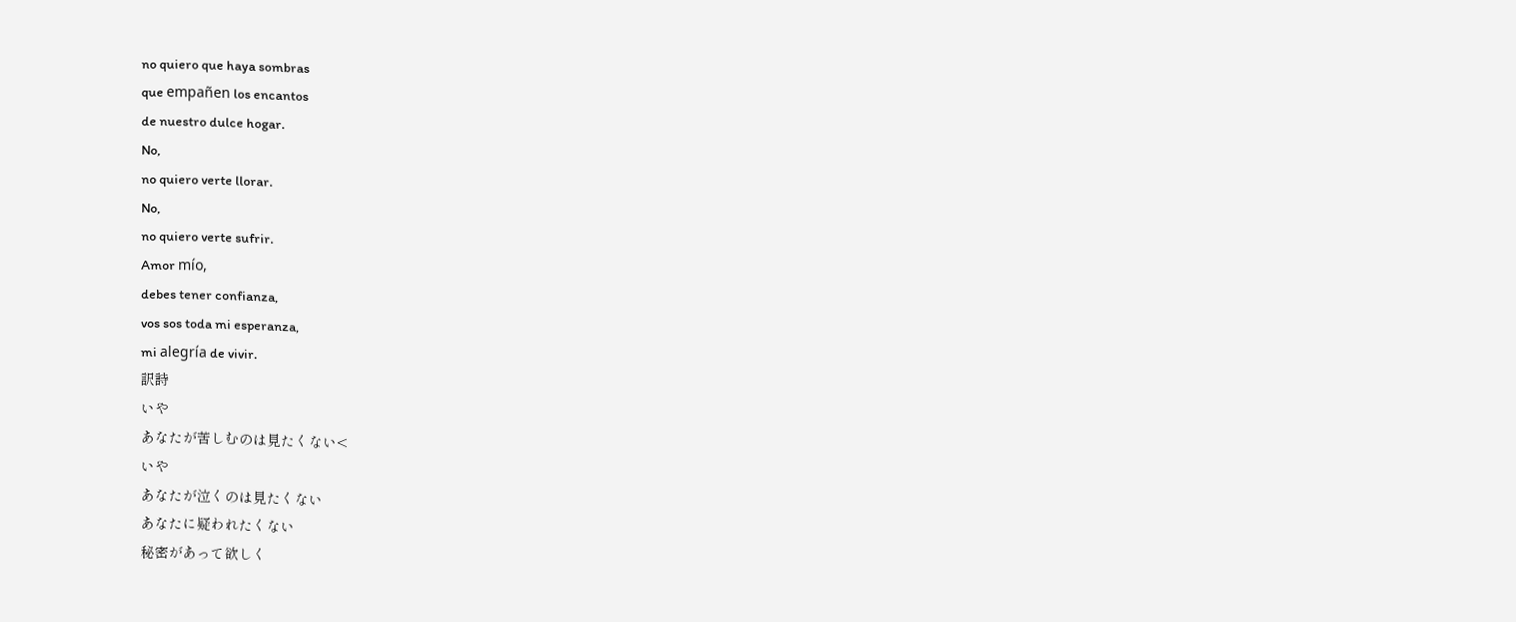no quiero que haya sombras
que empañen los encantos
de nuestro dulce hogar.
No,
no quiero verte llorar.
No,
no quiero verte sufrir.
Amor mío,
debes tener confianza,
vos sos toda mi esperanza,
mi alegría de vivir.
訳詩
いや
あなたが苦しむのは見たくない<
いや
あなたが泣くのは見たくない
あなたに疑われたくない
秘密があって欲しく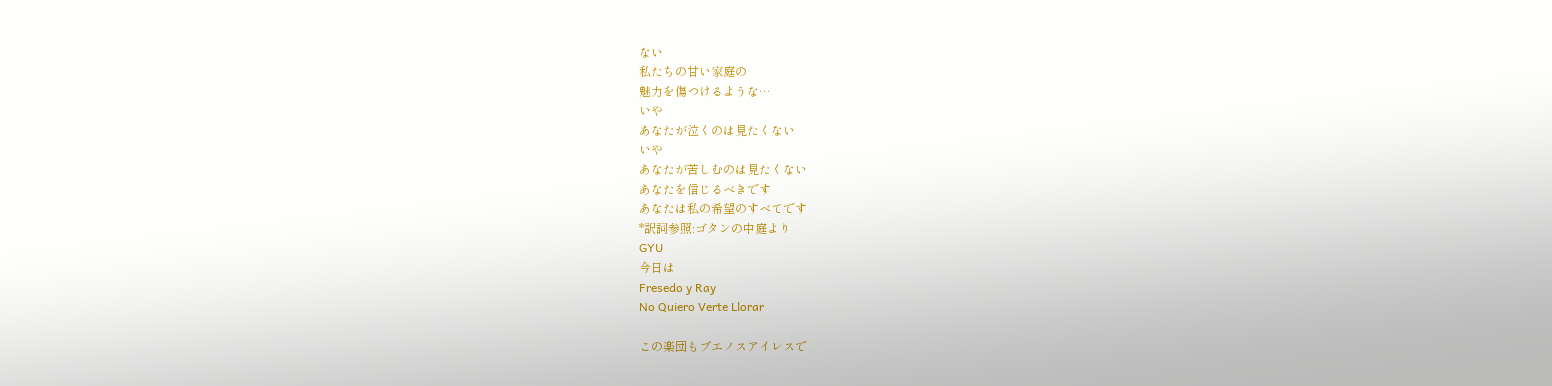ない
私たちの甘い家庭の
魅力を傷つけるような…
いや
あなたが泣くのは見たくない
いや
あなたが苦しむのは見たくない
あなたを信じるべきです
あなたは私の希望のすべてです
*訳詞参照:ゴタンの中庭より
GYU
今日は
Fresedo y Ray
No Quiero Verte Llorar

この楽団もブエノスアイレスで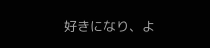好きになり、よ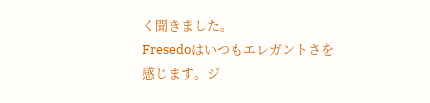く聞きました。
Fresedoはいつもエレガントさを
感じます。ジ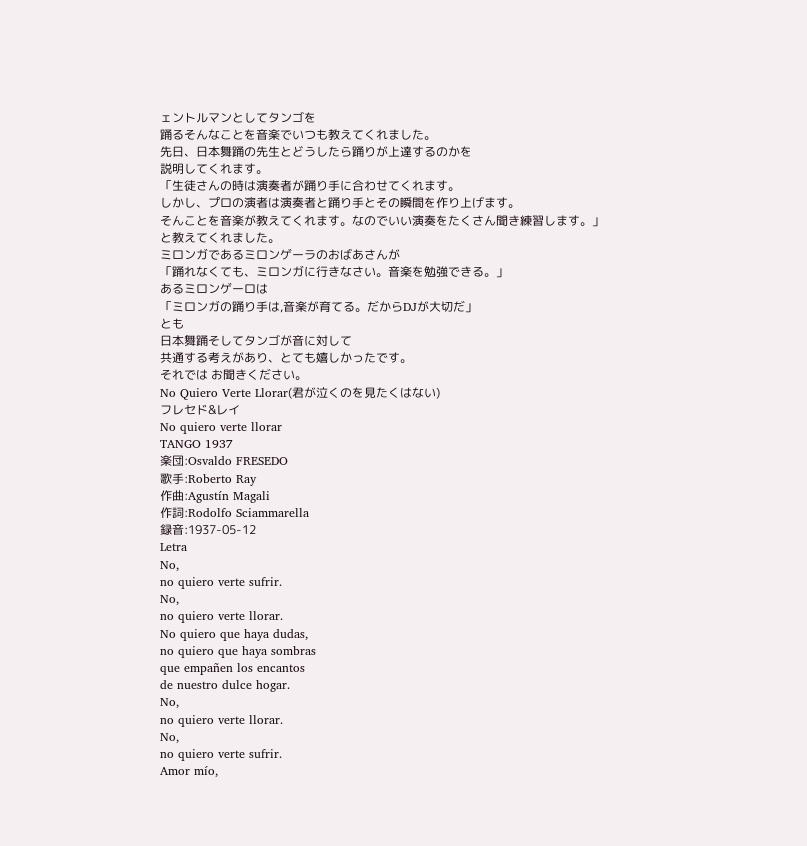ェントルマンとしてタンゴを
踊るそんなことを音楽でいつも教えてくれました。
先日、日本舞踊の先生とどうしたら踊りが上達するのかを
説明してくれます。
「生徒さんの時は演奏者が踊り手に合わせてくれます。
しかし、プロの演者は演奏者と踊り手とその瞬間を作り上げます。
そんことを音楽が教えてくれます。なのでいい演奏をたくさん聞き練習します。」
と教えてくれました。
ミロンガであるミロンゲーラのおばあさんが
「踊れなくても、ミロンガに行きなさい。音楽を勉強できる。」
あるミロンゲーロは
「ミロンガの踊り手は,音楽が育てる。だからDJが大切だ」
とも
日本舞踊そしてタンゴが音に対して
共通する考えがあり、とても嬉しかったです。
それでは お聞きください。
No Quiero Verte Llorar(君が泣くのを見たくはない)
フレセド&レイ
No quiero verte llorar
TANGO 1937
楽団:Osvaldo FRESEDO
歌手:Roberto Ray
作曲:Agustín Magali
作詞:Rodolfo Sciammarella
録音:1937-05-12
Letra
No,
no quiero verte sufrir.
No,
no quiero verte llorar.
No quiero que haya dudas,
no quiero que haya sombras
que empañen los encantos
de nuestro dulce hogar.
No,
no quiero verte llorar.
No,
no quiero verte sufrir.
Amor mío,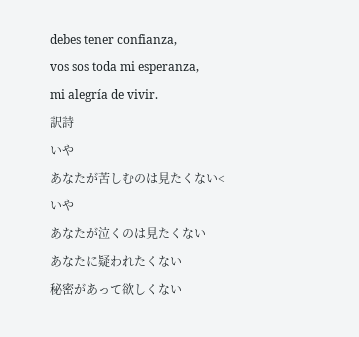debes tener confianza,
vos sos toda mi esperanza,
mi alegría de vivir.
訳詩
いや
あなたが苦しむのは見たくない<
いや
あなたが泣くのは見たくない
あなたに疑われたくない
秘密があって欲しくない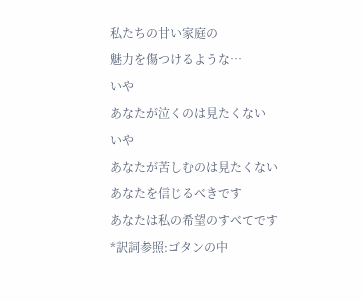私たちの甘い家庭の
魅力を傷つけるような…
いや
あなたが泣くのは見たくない
いや
あなたが苦しむのは見たくない
あなたを信じるべきです
あなたは私の希望のすべてです
*訳詞参照:ゴタンの中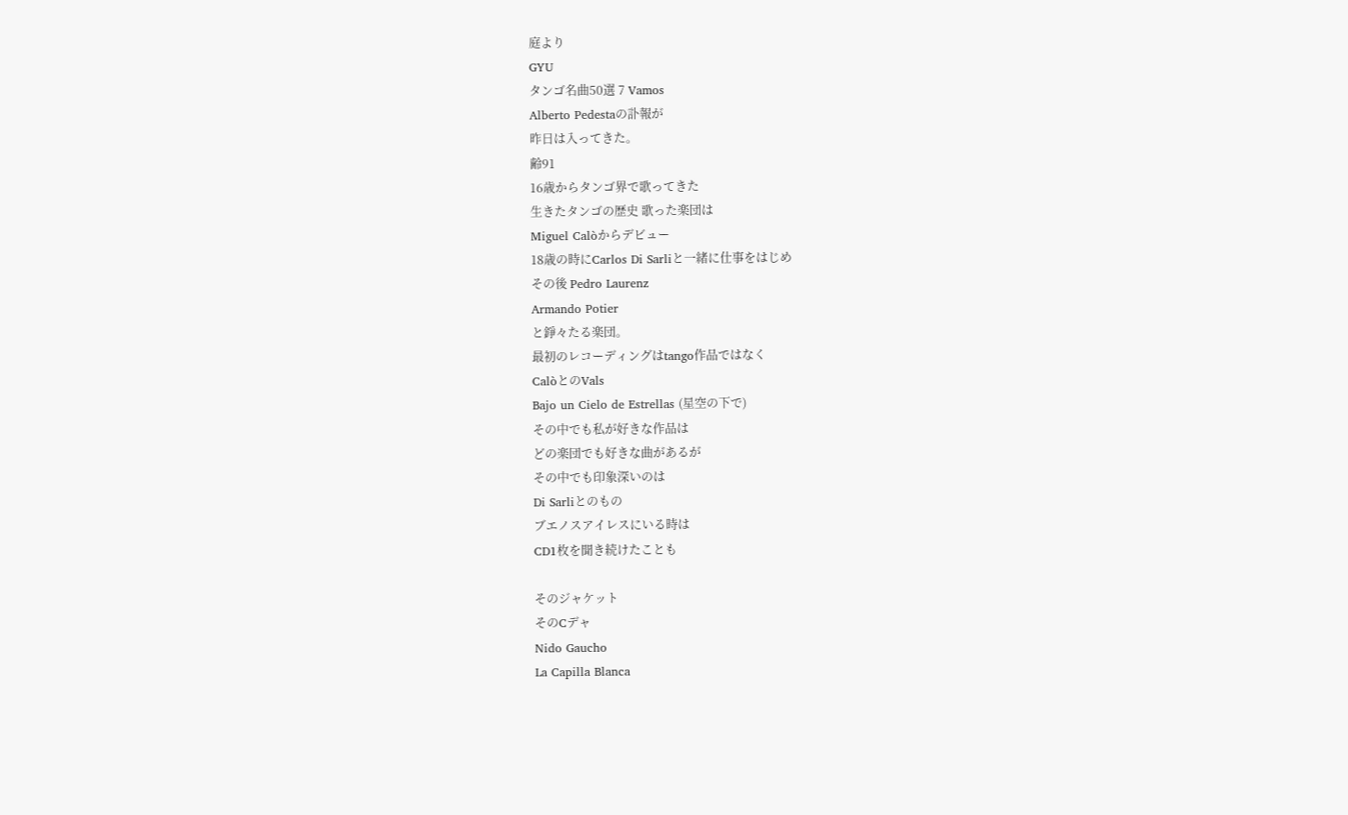庭より
GYU
タンゴ名曲50選 7 Vamos
Alberto Pedestaの訃報が
昨日は入ってきた。
齢91
16歳からタンゴ界で歌ってきた
生きたタンゴの歴史 歌った楽団は
Miguel Calòからデビュー
18歳の時にCarlos Di Sarliと一緒に仕事をはじめ
その後 Pedro Laurenz
Armando Potier
と錚々たる楽団。
最初のレコーディングはtango作品ではなく
CalòとのVals
Bajo un Cielo de Estrellas (星空の下で)
その中でも私が好きな作品は
どの楽団でも好きな曲があるが
その中でも印象深いのは
Di Sarliとのもの
ブエノスアイレスにいる時は
CD1枚を聞き続けたことも

そのジャケット
そのCデャ
Nido Gaucho
La Capilla Blanca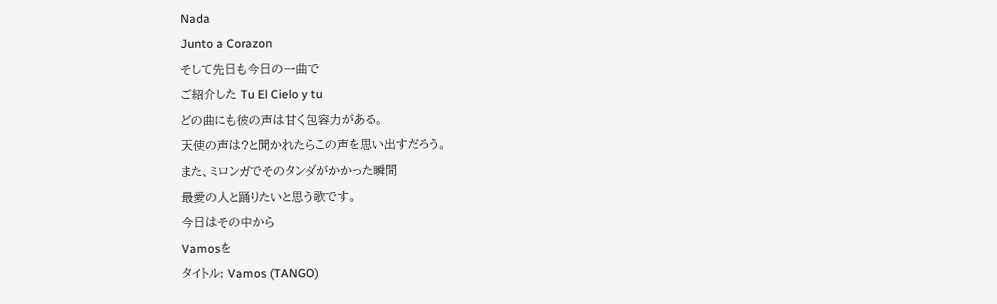Nada
Junto a Corazon
そして先日も今日の一曲で
ご紹介した Tu El Cielo y tu
どの曲にも彼の声は甘く包容力がある。
天使の声は?と聞かれたらこの声を思い出すだろう。
また、ミロンガでそのタンダがかかった瞬間
最愛の人と踊りたいと思う歌です。
今日はその中から
Vamosを
タイトル: Vamos (TANGO)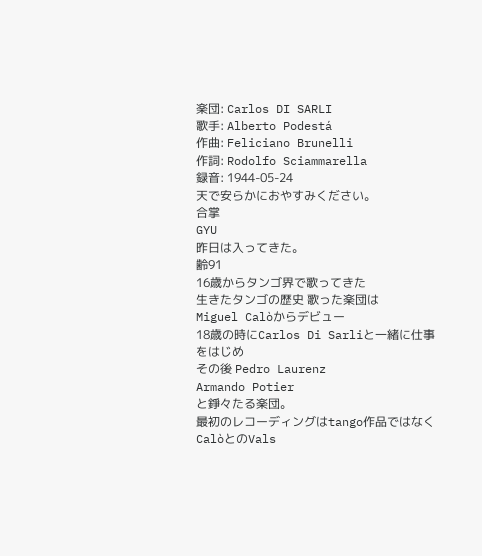楽団: Carlos DI SARLI
歌手: Alberto Podestá
作曲: Feliciano Brunelli
作詞: Rodolfo Sciammarella
録音: 1944-05-24
天で安らかにおやすみください。
合掌
GYU
昨日は入ってきた。
齢91
16歳からタンゴ界で歌ってきた
生きたタンゴの歴史 歌った楽団は
Miguel Calòからデビュー
18歳の時にCarlos Di Sarliと一緒に仕事をはじめ
その後 Pedro Laurenz
Armando Potier
と錚々たる楽団。
最初のレコーディングはtango作品ではなく
CalòとのVals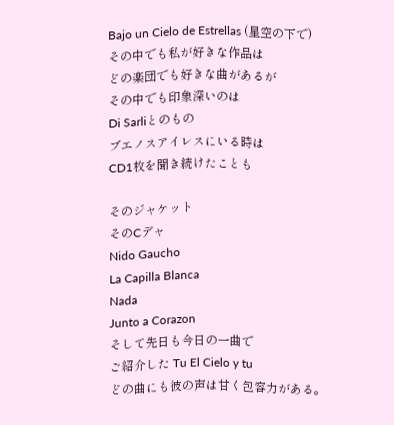Bajo un Cielo de Estrellas (星空の下で)
その中でも私が好きな作品は
どの楽団でも好きな曲があるが
その中でも印象深いのは
Di Sarliとのもの
ブエノスアイレスにいる時は
CD1枚を聞き続けたことも

そのジャケット
そのCデャ
Nido Gaucho
La Capilla Blanca
Nada
Junto a Corazon
そして先日も今日の一曲で
ご紹介した Tu El Cielo y tu
どの曲にも彼の声は甘く包容力がある。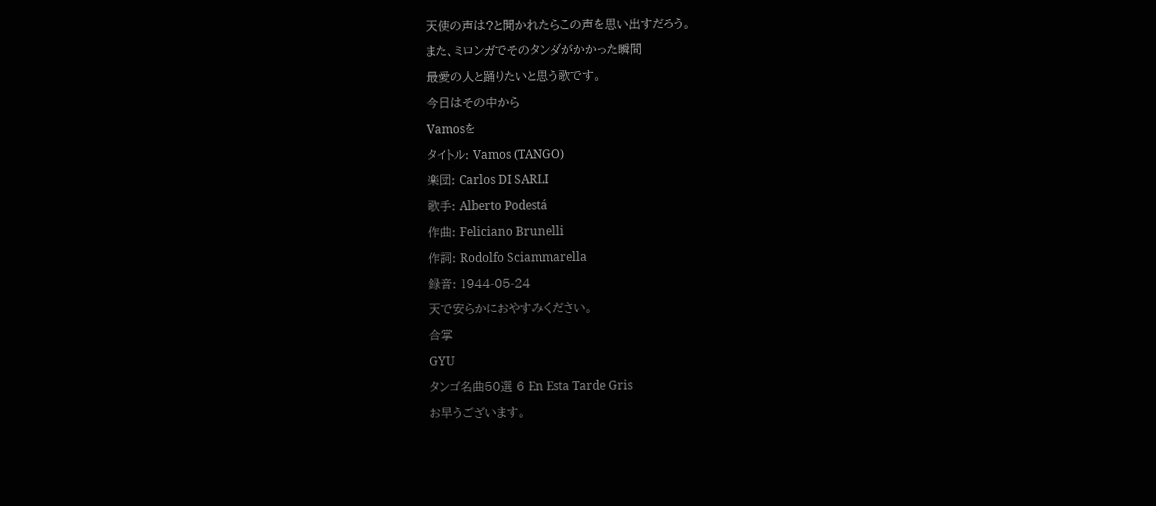天使の声は?と聞かれたらこの声を思い出すだろう。
また、ミロンガでそのタンダがかかった瞬間
最愛の人と踊りたいと思う歌です。
今日はその中から
Vamosを
タイトル: Vamos (TANGO)
楽団: Carlos DI SARLI
歌手: Alberto Podestá
作曲: Feliciano Brunelli
作詞: Rodolfo Sciammarella
録音: 1944-05-24
天で安らかにおやすみください。
合掌
GYU
タンゴ名曲50選 6 En Esta Tarde Gris
お早うございます。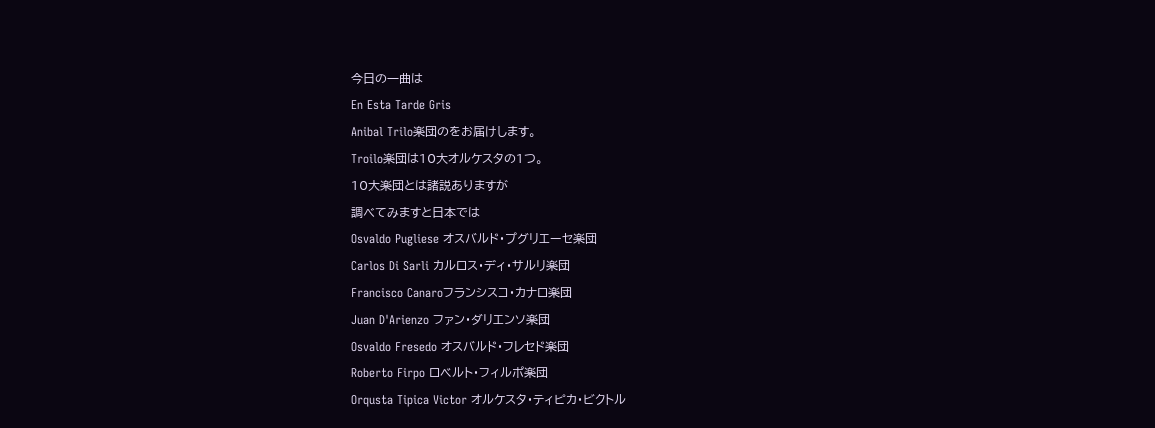今日の一曲は
En Esta Tarde Gris
Anibal Trilo楽団のをお届けします。
Troilo楽団は10大オルケスタの1つ。
10大楽団とは諸説ありますが
調べてみますと日本では
Osvaldo Pugliese オスバルド・プグリエーセ楽団
Carlos Di Sarli カルロス・ディ・サルリ楽団
Francisco Canaroフランシスコ・カナロ楽団
Juan D'Arienzo ファン・ダリエンソ楽団
Osvaldo Fresedo オスバルド・フレセド楽団
Roberto Firpo ロベルト・フィルポ楽団
Orqusta Tipica Victor オルケスタ・ティピカ・ビクトル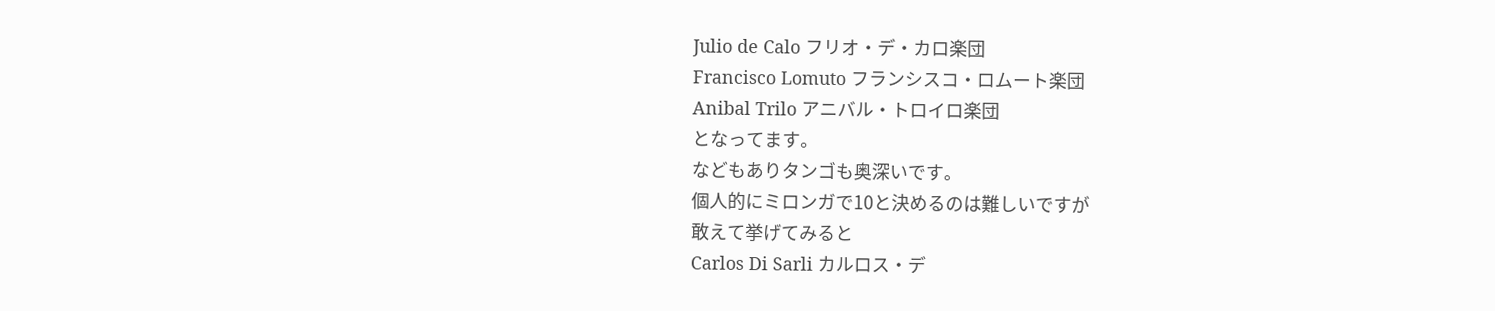Julio de Calo フリオ・デ・カロ楽団
Francisco Lomuto フランシスコ・ロムート楽団
Anibal Trilo アニバル・トロイロ楽団
となってます。
などもありタンゴも奥深いです。
個人的にミロンガで10と決めるのは難しいですが
敢えて挙げてみると
Carlos Di Sarli カルロス・デ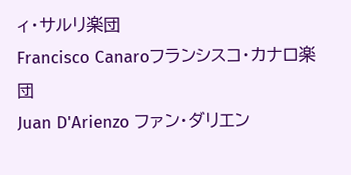ィ・サルリ楽団
Francisco Canaroフランシスコ・カナロ楽団
Juan D'Arienzo ファン・ダリエン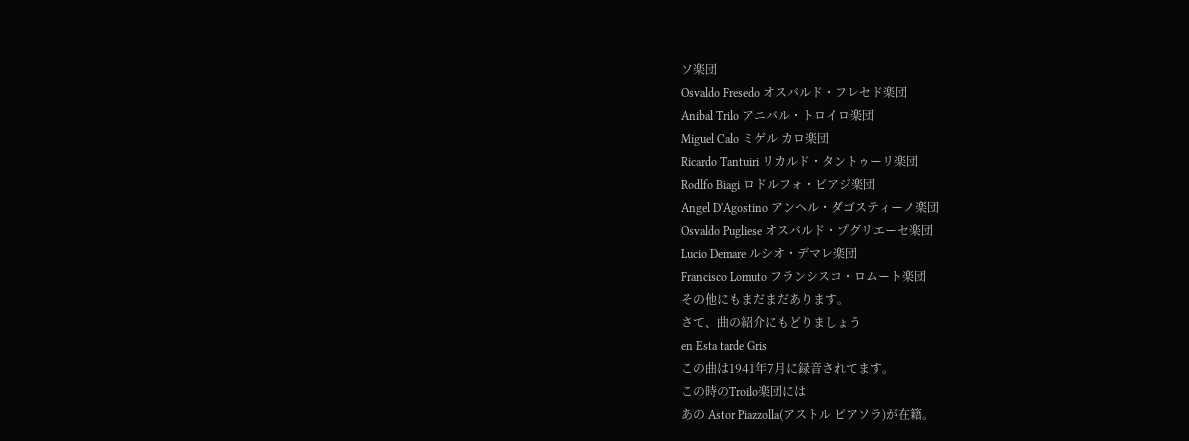ソ楽団
Osvaldo Fresedo オスバルド・フレセド楽団
Anibal Trilo アニバル・トロイロ楽団
Miguel Calo ミゲル カロ楽団
Ricardo Tantuiri リカルド・タントゥーリ楽団
Rodlfo Biagi ロドルフォ・ビアジ楽団
Angel D'Agostino アンヘル・ダゴスティーノ楽団
Osvaldo Pugliese オスバルド・プグリエーセ楽団
Lucio Demare ルシオ・デマレ楽団
Francisco Lomuto フランシスコ・ロムート楽団
その他にもまだまだあります。
さて、曲の紹介にもどりましょう
en Esta tarde Gris
この曲は1941年7月に録音されてます。
この時のTroilo楽団には
あの Astor Piazzolla(アストル ピアソラ)が在籍。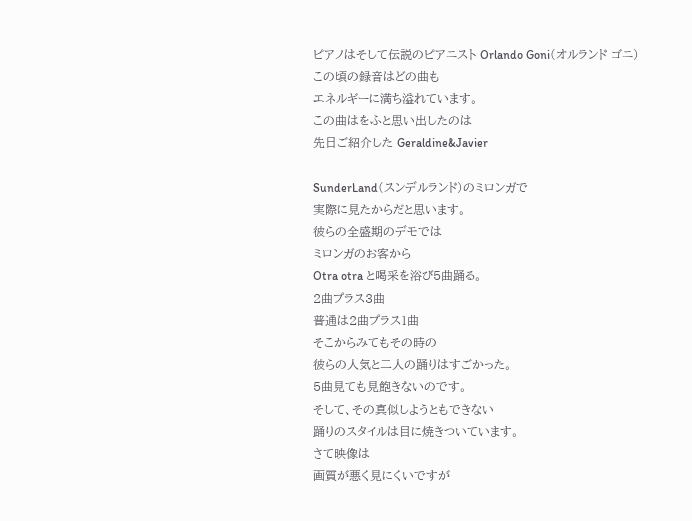ピアノはそして伝説のピアニスト Orlando Goni(オルランド ゴニ)
この頃の録音はどの曲も
エネルギーに満ち溢れています。
この曲はをふと思い出したのは
先日ご紹介した Geraldine&Javier

SunderLand(スンデルランド)のミロンガで
実際に見たからだと思います。
彼らの全盛期のデモでは
ミロンガのお客から
Otra otra と喝采を浴び5曲踊る。
2曲プラス3曲
普通は2曲プラス1曲
そこからみてもその時の
彼らの人気と二人の踊りはすごかった。
5曲見ても見飽きないのです。
そして、その真似しようともできない
踊りのスタイルは目に焼きついています。
さて映像は
画質が悪く見にくいですが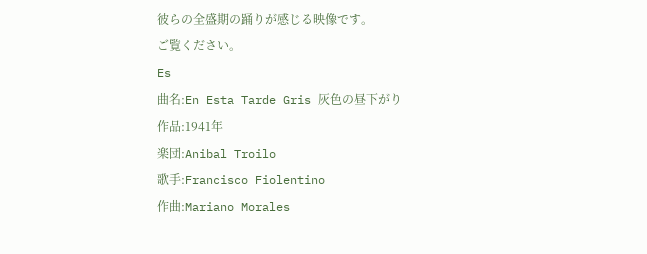彼らの全盛期の踊りが感じる映像です。
ご覧ください。
Es
曲名:En Esta Tarde Gris 灰色の昼下がり
作品:1941年
楽団:Anibal Troilo
歌手:Francisco Fiolentino
作曲:Mariano Morales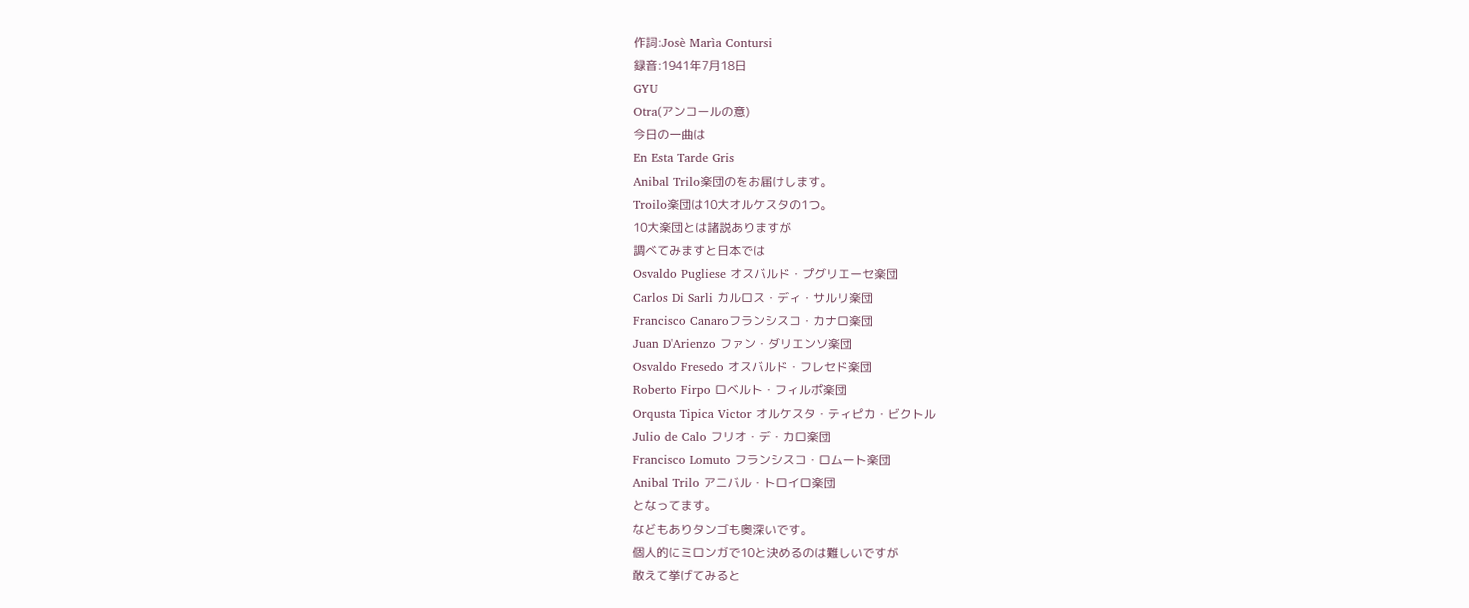作詞:Josè Marìa Contursi
録音:1941年7月18日
GYU
Otra(アンコールの意)
今日の一曲は
En Esta Tarde Gris
Anibal Trilo楽団のをお届けします。
Troilo楽団は10大オルケスタの1つ。
10大楽団とは諸説ありますが
調べてみますと日本では
Osvaldo Pugliese オスバルド・プグリエーセ楽団
Carlos Di Sarli カルロス・ディ・サルリ楽団
Francisco Canaroフランシスコ・カナロ楽団
Juan D'Arienzo ファン・ダリエンソ楽団
Osvaldo Fresedo オスバルド・フレセド楽団
Roberto Firpo ロベルト・フィルポ楽団
Orqusta Tipica Victor オルケスタ・ティピカ・ビクトル
Julio de Calo フリオ・デ・カロ楽団
Francisco Lomuto フランシスコ・ロムート楽団
Anibal Trilo アニバル・トロイロ楽団
となってます。
などもありタンゴも奥深いです。
個人的にミロンガで10と決めるのは難しいですが
敢えて挙げてみると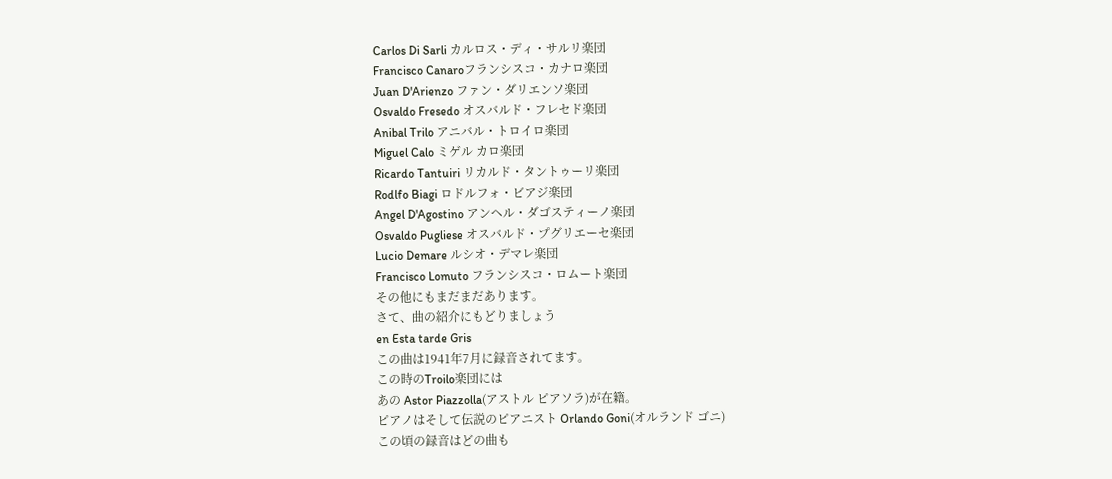Carlos Di Sarli カルロス・ディ・サルリ楽団
Francisco Canaroフランシスコ・カナロ楽団
Juan D'Arienzo ファン・ダリエンソ楽団
Osvaldo Fresedo オスバルド・フレセド楽団
Anibal Trilo アニバル・トロイロ楽団
Miguel Calo ミゲル カロ楽団
Ricardo Tantuiri リカルド・タントゥーリ楽団
Rodlfo Biagi ロドルフォ・ビアジ楽団
Angel D'Agostino アンヘル・ダゴスティーノ楽団
Osvaldo Pugliese オスバルド・プグリエーセ楽団
Lucio Demare ルシオ・デマレ楽団
Francisco Lomuto フランシスコ・ロムート楽団
その他にもまだまだあります。
さて、曲の紹介にもどりましょう
en Esta tarde Gris
この曲は1941年7月に録音されてます。
この時のTroilo楽団には
あの Astor Piazzolla(アストル ピアソラ)が在籍。
ピアノはそして伝説のピアニスト Orlando Goni(オルランド ゴニ)
この頃の録音はどの曲も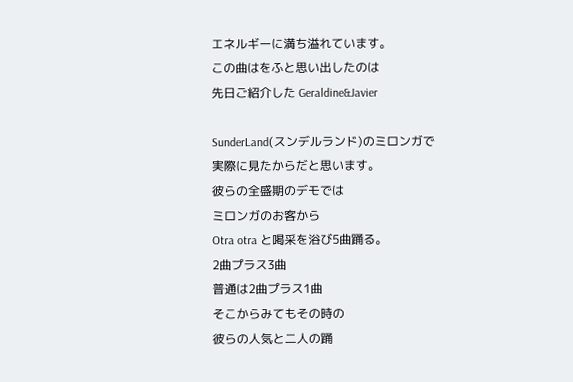エネルギーに満ち溢れています。
この曲はをふと思い出したのは
先日ご紹介した Geraldine&Javier

SunderLand(スンデルランド)のミロンガで
実際に見たからだと思います。
彼らの全盛期のデモでは
ミロンガのお客から
Otra otra と喝采を浴び5曲踊る。
2曲プラス3曲
普通は2曲プラス1曲
そこからみてもその時の
彼らの人気と二人の踊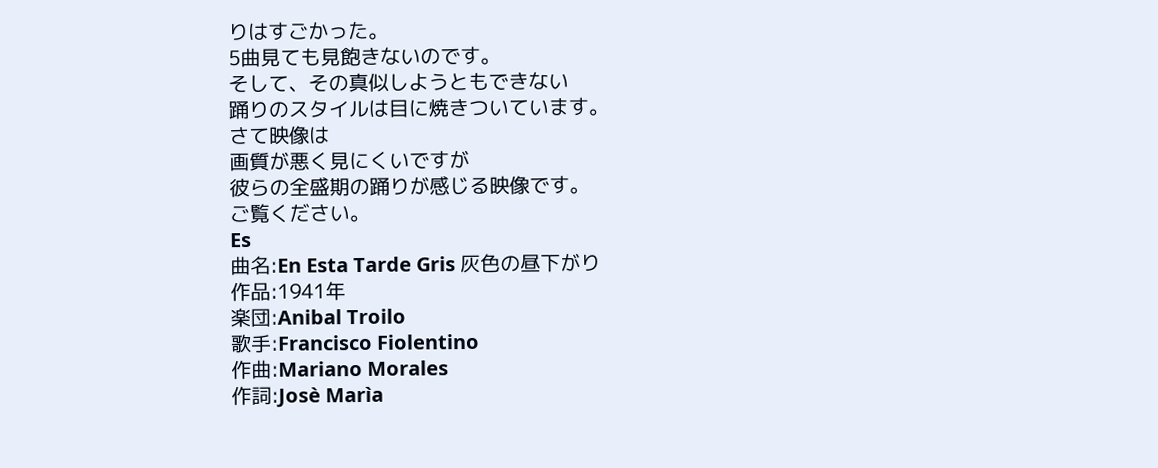りはすごかった。
5曲見ても見飽きないのです。
そして、その真似しようともできない
踊りのスタイルは目に焼きついています。
さて映像は
画質が悪く見にくいですが
彼らの全盛期の踊りが感じる映像です。
ご覧ください。
Es
曲名:En Esta Tarde Gris 灰色の昼下がり
作品:1941年
楽団:Anibal Troilo
歌手:Francisco Fiolentino
作曲:Mariano Morales
作詞:Josè Marìa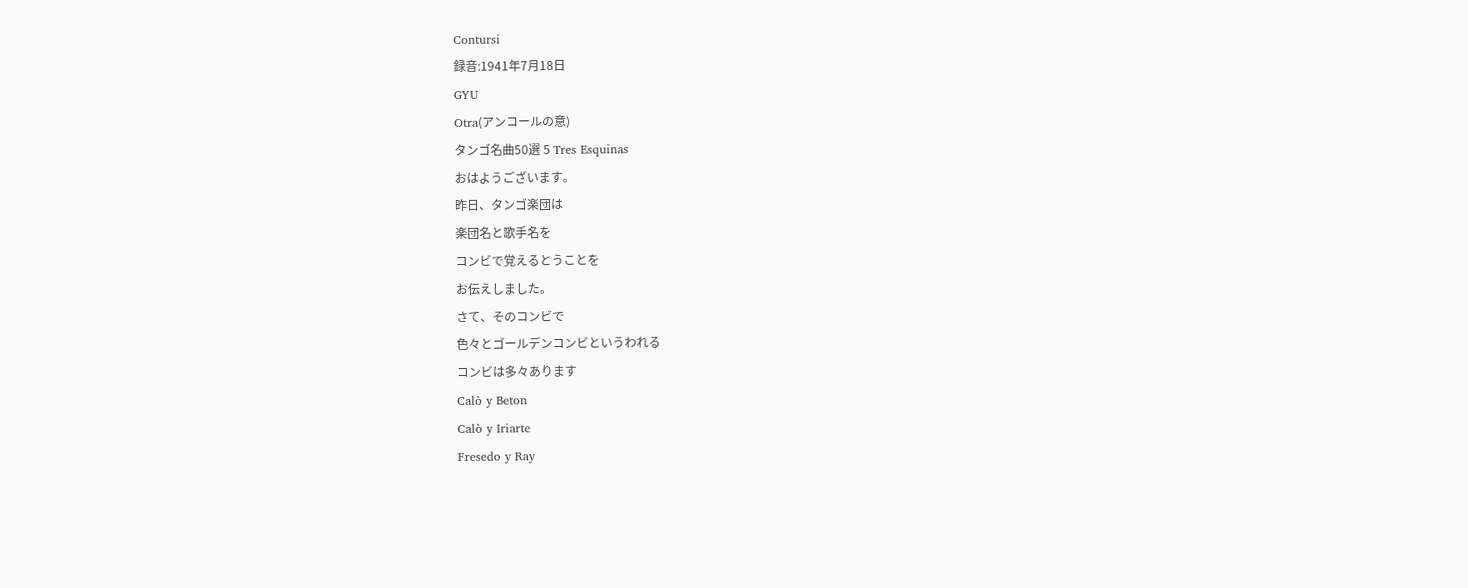Contursi
録音:1941年7月18日
GYU
Otra(アンコールの意)
タンゴ名曲50選 5 Tres Esquinas
おはようございます。
昨日、タンゴ楽団は
楽団名と歌手名を
コンビで覚えるとうことを
お伝えしました。
さて、そのコンビで
色々とゴールデンコンビというわれる
コンビは多々あります
Calò y Beton
Calò y Iriarte
Fresedo y Ray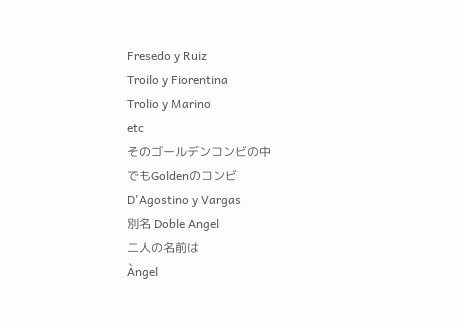Fresedo y Ruiz
Troilo y Fiorentina
Trolio y Marino
etc
そのゴールデンコンビの中
でもGoldenのコンビ
D'Agostino y Vargas
別名 Doble Angel
二人の名前は
Àngel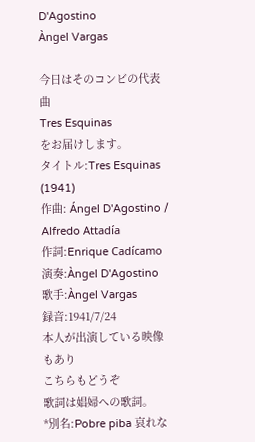D'Agostino
Àngel Vargas

今日はそのコンビの代表曲
Tres Esquinas
をお届けします。
タイトル:Tres Esquinas (1941)
作曲: Ángel D'Agostino / Alfredo Attadía
作詞:Enrique Cadícamo
演奏:Àngel D'Agostino
歌手:Àngel Vargas
録音:1941/7/24
本人が出演している映像もあり
こちらもどうぞ
歌詞は娼婦への歌詞。
*別名:Pobre piba 哀れな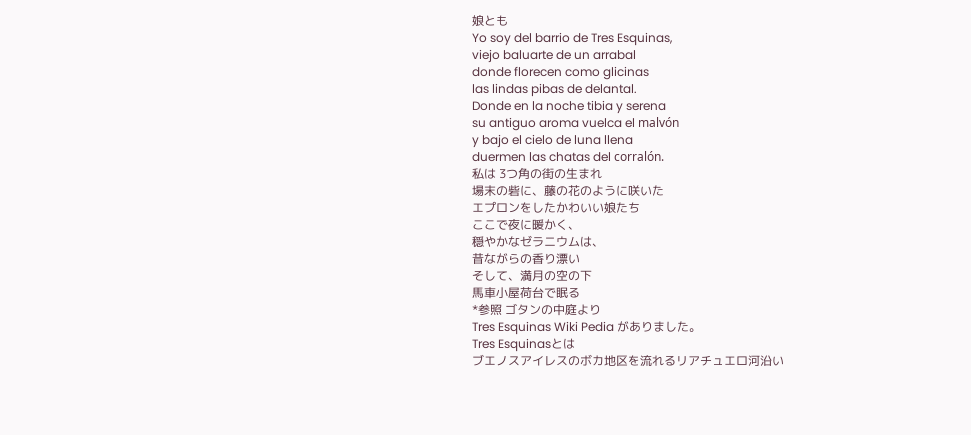娘とも
Yo soy del barrio de Tres Esquinas,
viejo baluarte de un arrabal
donde florecen como glicinas
las lindas pibas de delantal.
Donde en la noche tibia y serena
su antiguo aroma vuelca el malvón
y bajo el cielo de luna llena
duermen las chatas del corralón.
私は 3つ角の街の生まれ
場末の砦に、藤の花のように咲いた
エプロンをしたかわいい娘たち
ここで夜に暖かく、
穏やかなゼラニウムは、
昔ながらの香り漂い
そして、満月の空の下
馬車小屋荷台で眠る
*参照 ゴタンの中庭より
Tres Esquinas Wiki Pedia がありました。
Tres Esquinasとは
ブエノスアイレスのボカ地区を流れるリアチュエロ河沿い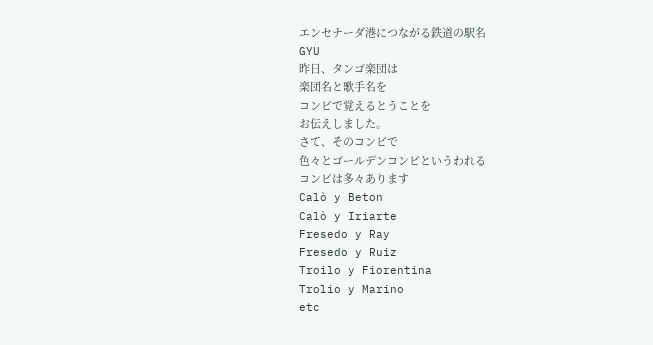エンセナーダ港につながる鉄道の駅名
GYU
昨日、タンゴ楽団は
楽団名と歌手名を
コンビで覚えるとうことを
お伝えしました。
さて、そのコンビで
色々とゴールデンコンビというわれる
コンビは多々あります
Calò y Beton
Calò y Iriarte
Fresedo y Ray
Fresedo y Ruiz
Troilo y Fiorentina
Trolio y Marino
etc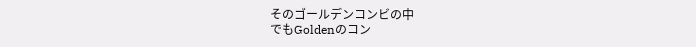そのゴールデンコンビの中
でもGoldenのコン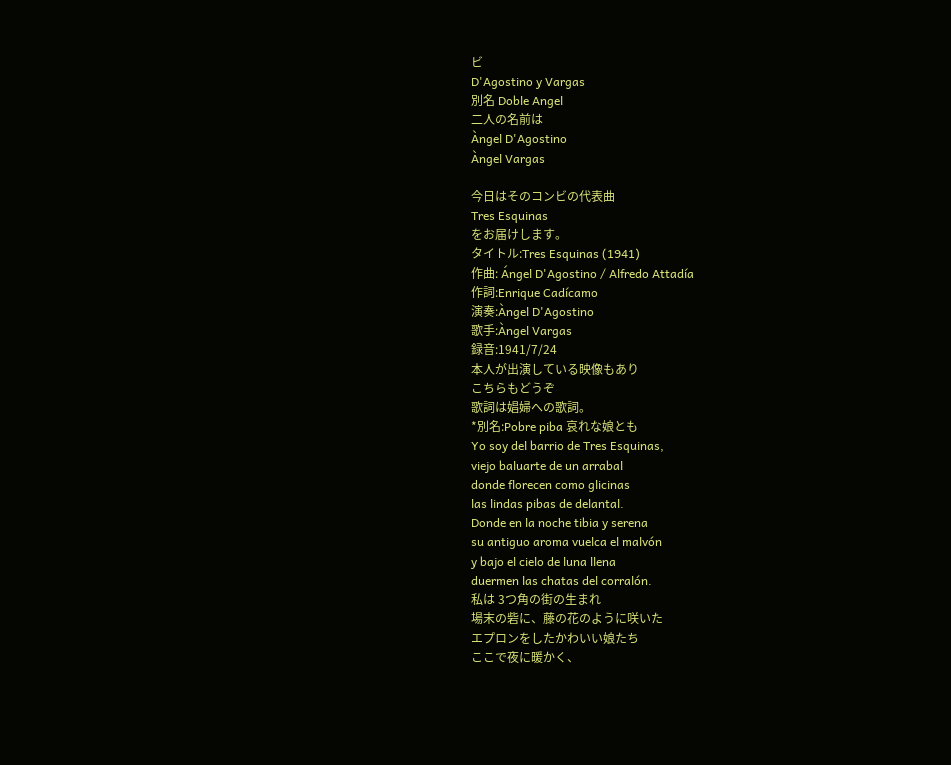ビ
D'Agostino y Vargas
別名 Doble Angel
二人の名前は
Àngel D'Agostino
Àngel Vargas

今日はそのコンビの代表曲
Tres Esquinas
をお届けします。
タイトル:Tres Esquinas (1941)
作曲: Ángel D'Agostino / Alfredo Attadía
作詞:Enrique Cadícamo
演奏:Àngel D'Agostino
歌手:Àngel Vargas
録音:1941/7/24
本人が出演している映像もあり
こちらもどうぞ
歌詞は娼婦への歌詞。
*別名:Pobre piba 哀れな娘とも
Yo soy del barrio de Tres Esquinas,
viejo baluarte de un arrabal
donde florecen como glicinas
las lindas pibas de delantal.
Donde en la noche tibia y serena
su antiguo aroma vuelca el malvón
y bajo el cielo de luna llena
duermen las chatas del corralón.
私は 3つ角の街の生まれ
場末の砦に、藤の花のように咲いた
エプロンをしたかわいい娘たち
ここで夜に暖かく、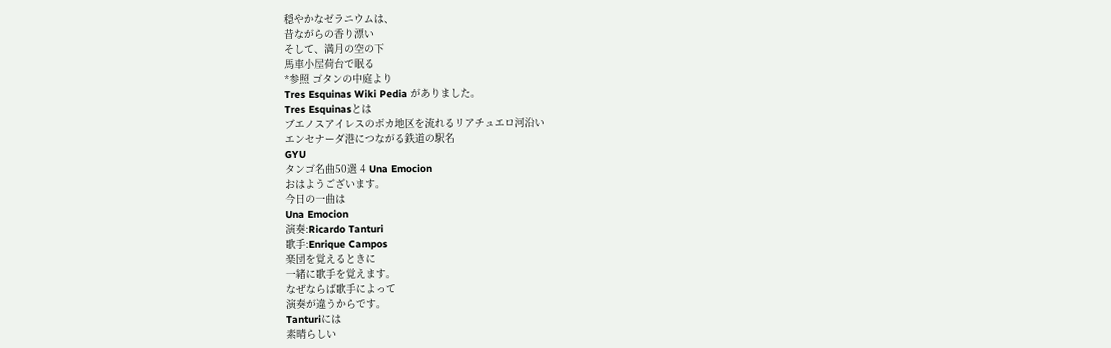穏やかなゼラニウムは、
昔ながらの香り漂い
そして、満月の空の下
馬車小屋荷台で眠る
*参照 ゴタンの中庭より
Tres Esquinas Wiki Pedia がありました。
Tres Esquinasとは
ブエノスアイレスのボカ地区を流れるリアチュエロ河沿い
エンセナーダ港につながる鉄道の駅名
GYU
タンゴ名曲50選 4 Una Emocion
おはようございます。
今日の一曲は
Una Emocion
演奏:Ricardo Tanturi
歌手:Enrique Campos
楽団を覚えるときに
一緒に歌手を覚えます。
なぜならば歌手によって
演奏が違うからです。
Tanturiには
素晴らしい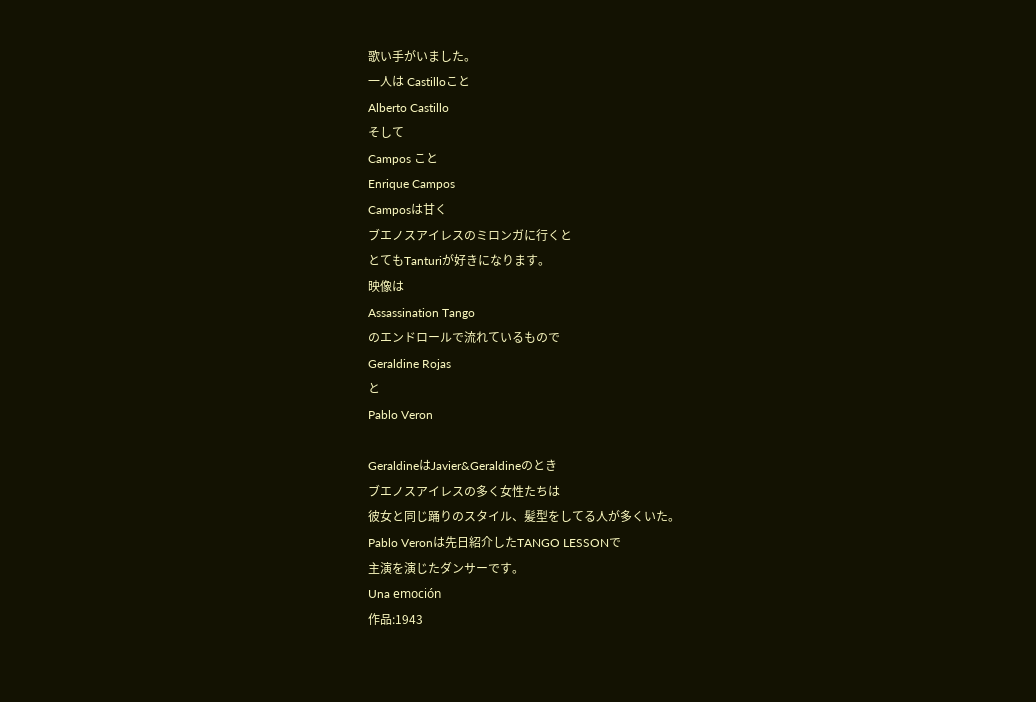歌い手がいました。
一人は Castilloこと
Alberto Castillo
そして
Campos こと
Enrique Campos
Camposは甘く
ブエノスアイレスのミロンガに行くと
とてもTanturiが好きになります。
映像は
Assassination Tango
のエンドロールで流れているもので
Geraldine Rojas
と
Pablo Veron

GeraldineはJavier&Geraldineのとき
ブエノスアイレスの多く女性たちは
彼女と同じ踊りのスタイル、髪型をしてる人が多くいた。
Pablo Veronは先日紹介したTANGO LESSONで
主演を演じたダンサーです。
Una emoción
作品:1943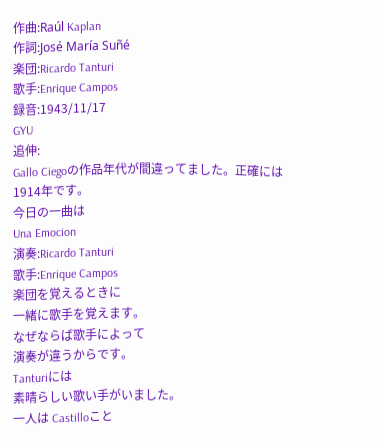作曲:Raúl Kaplan
作詞:José María Suñé
楽団:Ricardo Tanturi
歌手:Enrique Campos
録音:1943/11/17
GYU
追伸:
Gallo Ciegoの作品年代が間違ってました。正確には1914年です。
今日の一曲は
Una Emocion
演奏:Ricardo Tanturi
歌手:Enrique Campos
楽団を覚えるときに
一緒に歌手を覚えます。
なぜならば歌手によって
演奏が違うからです。
Tanturiには
素晴らしい歌い手がいました。
一人は Castilloこと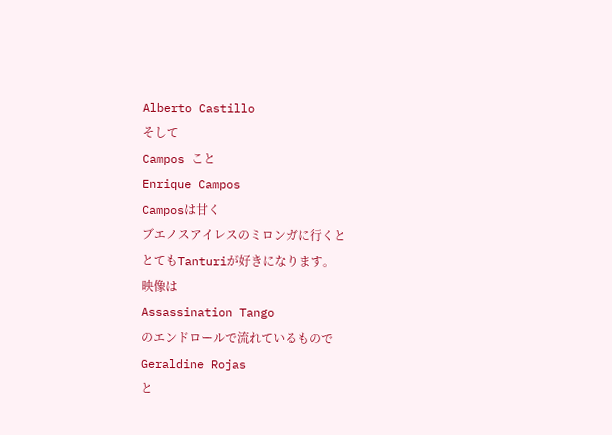Alberto Castillo
そして
Campos こと
Enrique Campos
Camposは甘く
ブエノスアイレスのミロンガに行くと
とてもTanturiが好きになります。
映像は
Assassination Tango
のエンドロールで流れているもので
Geraldine Rojas
と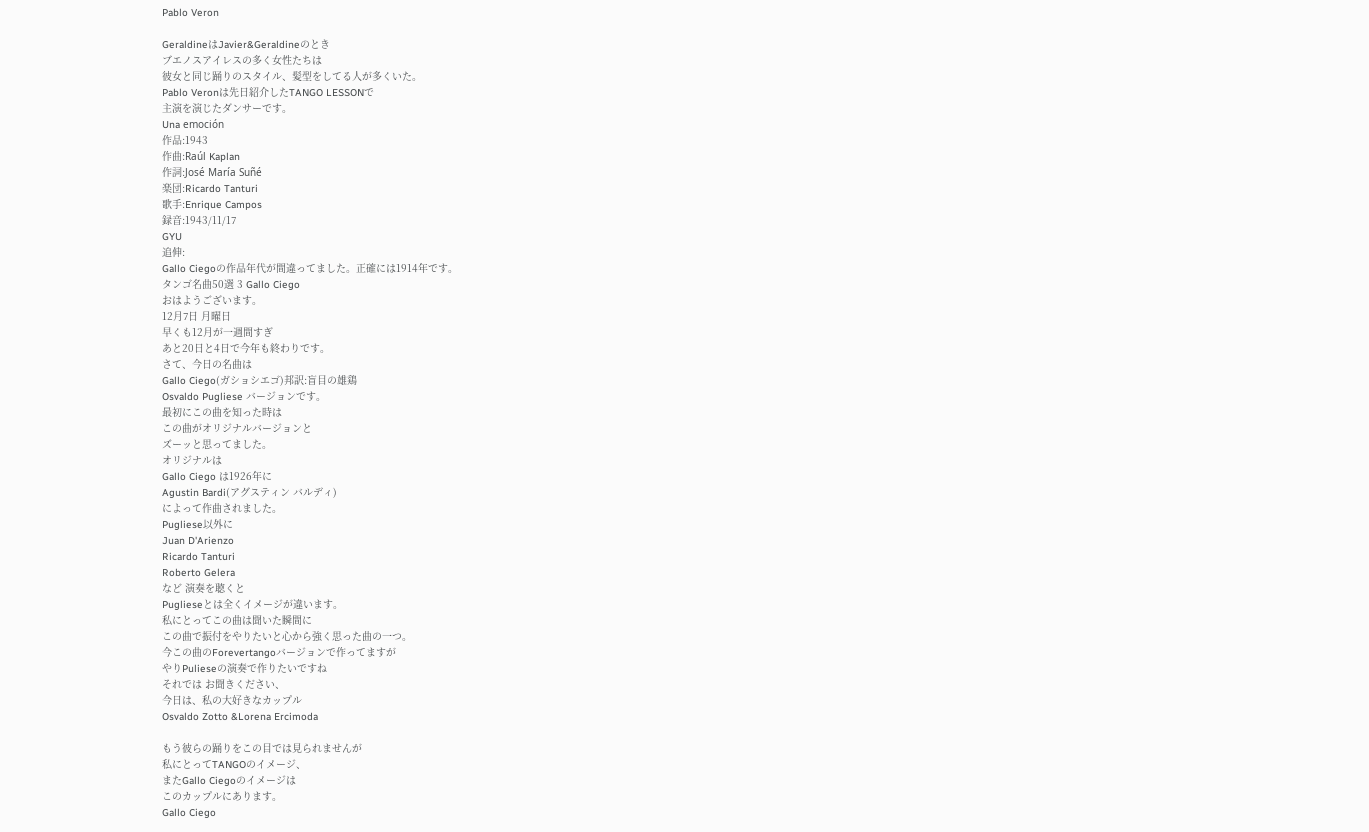Pablo Veron

GeraldineはJavier&Geraldineのとき
ブエノスアイレスの多く女性たちは
彼女と同じ踊りのスタイル、髪型をしてる人が多くいた。
Pablo Veronは先日紹介したTANGO LESSONで
主演を演じたダンサーです。
Una emoción
作品:1943
作曲:Raúl Kaplan
作詞:José María Suñé
楽団:Ricardo Tanturi
歌手:Enrique Campos
録音:1943/11/17
GYU
追伸:
Gallo Ciegoの作品年代が間違ってました。正確には1914年です。
タンゴ名曲50選 3 Gallo Ciego
おはようございます。
12月7日 月曜日
早くも12月が一週間すぎ
あと20日と4日で今年も終わりです。
さて、今日の名曲は
Gallo Ciego(ガショシエゴ)邦訳:盲目の雄鶏
Osvaldo Pugliese バージョンです。
最初にこの曲を知った時は
この曲がオリジナルバージョンと
ズーッと思ってました。
オリジナルは
Gallo Ciego は1926年に
Agustin Bardi(アグスティン バルディ)
によって作曲されました。
Pugliese以外に
Juan D'Arienzo
Ricardo Tanturi
Roberto Gelera
など 演奏を聴くと
Puglieseとは全くイメージが違います。
私にとってこの曲は聞いた瞬間に
この曲で振付をやりたいと心から強く思った曲の一つ。
今この曲のForevertangoバージョンで作ってますが
やりPulieseの演奏で作りたいですね
それでは お聞きください、
今日は、私の大好きなカップル
Osvaldo Zotto &Lorena Ercimoda

もう彼らの踊りをこの目では見られませんが
私にとってTANGOのイメージ、
またGallo Ciegoのイメージは
このカップルにあります。
Gallo Ciego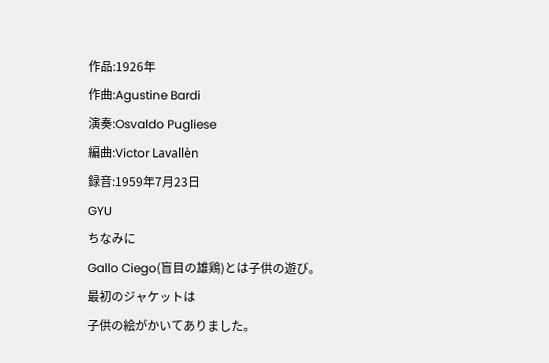作品:1926年
作曲:Agustine Bardi
演奏:Osvaldo Pugliese
編曲:Victor Lavallèn
録音:1959年7月23日
GYU
ちなみに
Gallo Ciego(盲目の雄鶏)とは子供の遊び。
最初のジャケットは
子供の絵がかいてありました。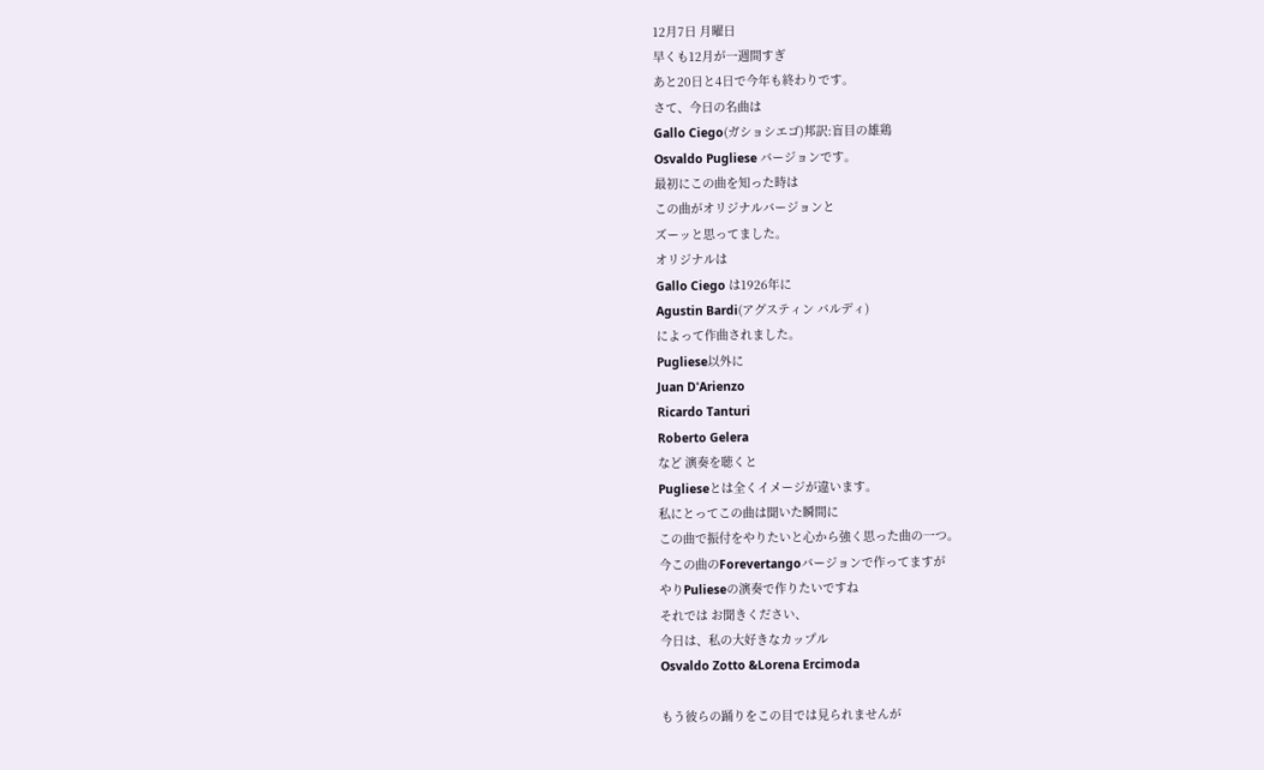12月7日 月曜日
早くも12月が一週間すぎ
あと20日と4日で今年も終わりです。
さて、今日の名曲は
Gallo Ciego(ガショシエゴ)邦訳:盲目の雄鶏
Osvaldo Pugliese バージョンです。
最初にこの曲を知った時は
この曲がオリジナルバージョンと
ズーッと思ってました。
オリジナルは
Gallo Ciego は1926年に
Agustin Bardi(アグスティン バルディ)
によって作曲されました。
Pugliese以外に
Juan D'Arienzo
Ricardo Tanturi
Roberto Gelera
など 演奏を聴くと
Puglieseとは全くイメージが違います。
私にとってこの曲は聞いた瞬間に
この曲で振付をやりたいと心から強く思った曲の一つ。
今この曲のForevertangoバージョンで作ってますが
やりPulieseの演奏で作りたいですね
それでは お聞きください、
今日は、私の大好きなカップル
Osvaldo Zotto &Lorena Ercimoda

もう彼らの踊りをこの目では見られませんが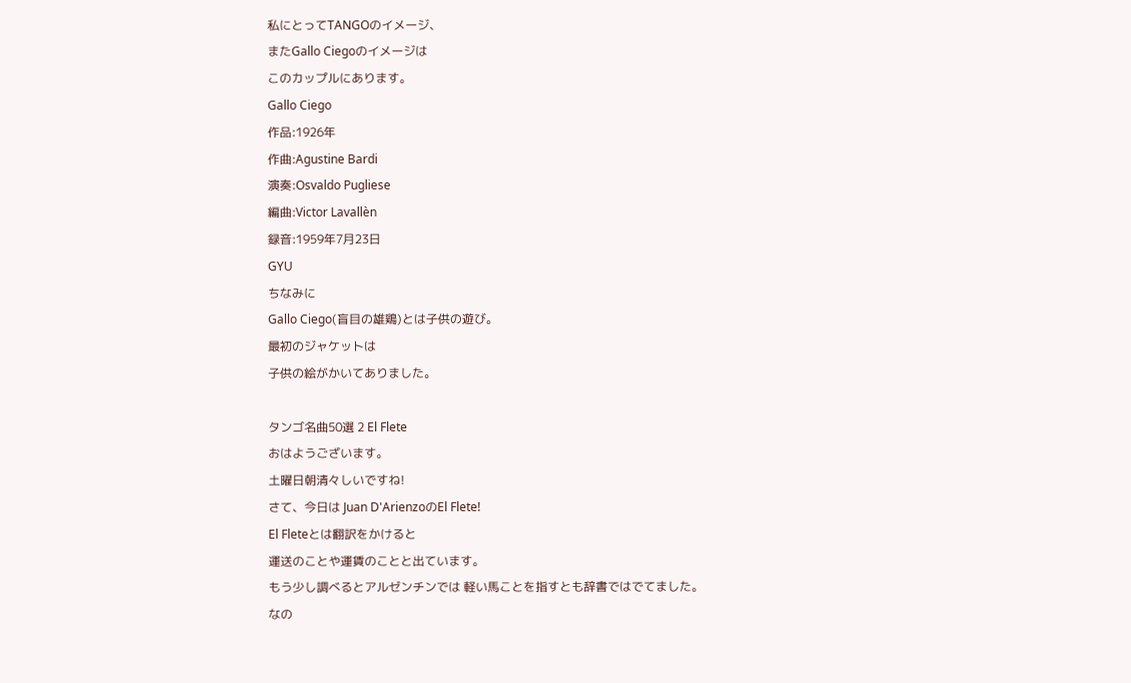私にとってTANGOのイメージ、
またGallo Ciegoのイメージは
このカップルにあります。
Gallo Ciego
作品:1926年
作曲:Agustine Bardi
演奏:Osvaldo Pugliese
編曲:Victor Lavallèn
録音:1959年7月23日
GYU
ちなみに
Gallo Ciego(盲目の雄鶏)とは子供の遊び。
最初のジャケットは
子供の絵がかいてありました。

タンゴ名曲50選 2 El Flete
おはようございます。
土曜日朝清々しいですね!
さて、今日は Juan D'ArienzoのEl Flete!
El Fleteとは翻訳をかけると
運送のことや運賃のことと出ています。
もう少し調べるとアルゼンチンでは 軽い馬ことを指すとも辞書ではでてました。
なの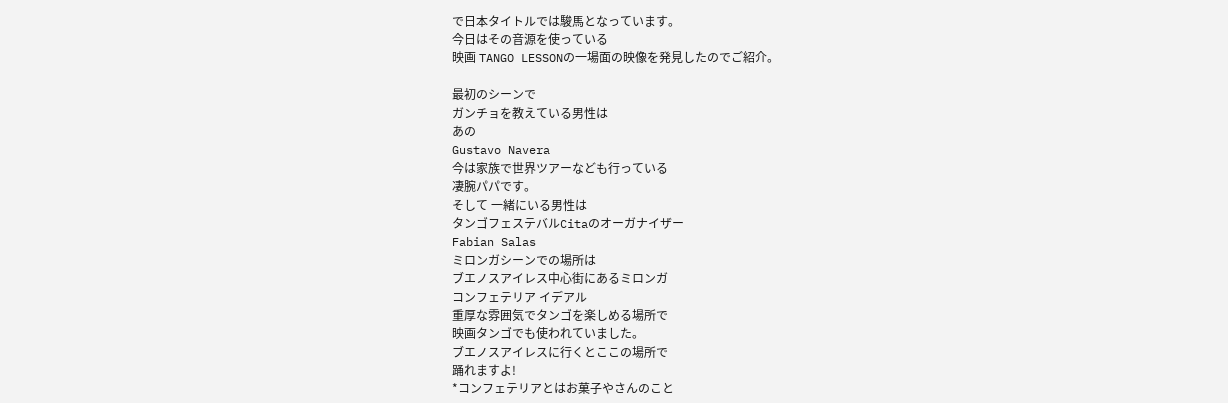で日本タイトルでは駿馬となっています。
今日はその音源を使っている
映画 TANGO LESSONの一場面の映像を発見したのでご紹介。

最初のシーンで
ガンチョを教えている男性は
あの
Gustavo Navera
今は家族で世界ツアーなども行っている
凄腕パパです。
そして 一緒にいる男性は
タンゴフェステバルCitaのオーガナイザー
Fabian Salas
ミロンガシーンでの場所は
ブエノスアイレス中心街にあるミロンガ
コンフェテリア イデアル
重厚な雰囲気でタンゴを楽しめる場所で
映画タンゴでも使われていました。
ブエノスアイレスに行くとここの場所で
踊れますよ!
*コンフェテリアとはお菓子やさんのこと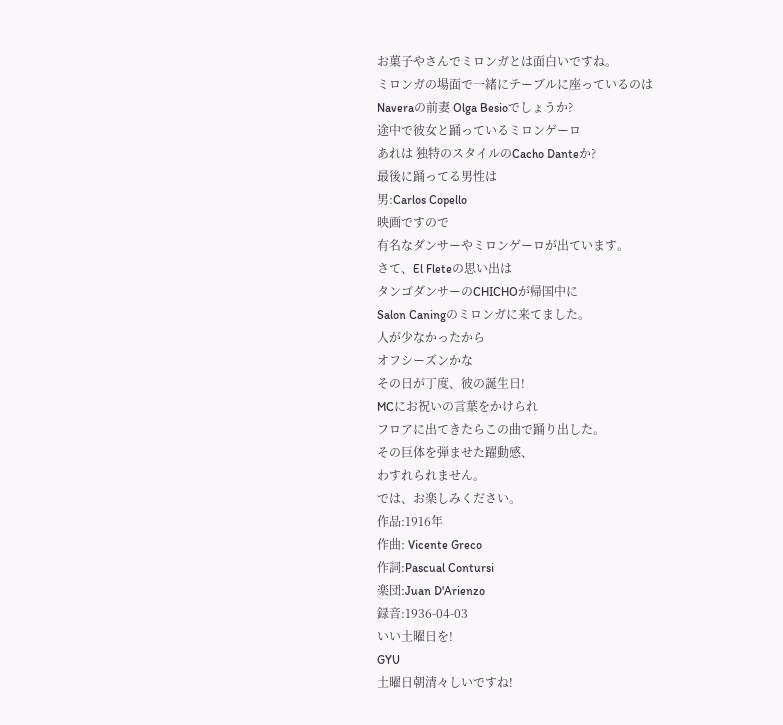お菓子やさんでミロンガとは面白いですね。
ミロンガの場面で一緒にテーブルに座っているのは
Naveraの前妻 Olga Besioでしょうか?
途中で彼女と踊っているミロンゲーロ
あれは 独特のスタイルのCacho Danteか?
最後に踊ってる男性は
男:Carlos Copello
映画ですので
有名なダンサーやミロンゲーロが出ています。
さて、El Fleteの思い出は
タンゴダンサーのCHICHOが帰国中に
Salon Caningのミロンガに来てました。
人が少なかったから
オフシーズンかな
その日が丁度、彼の誕生日!
MCにお祝いの言葉をかけられ
フロアに出てきたらこの曲で踊り出した。
その巨体を弾ませた躍動感、
わすれられません。
では、お楽しみください。
作品:1916年
作曲: Vicente Greco
作詞:Pascual Contursi
楽団:Juan D'Arienzo
録音:1936-04-03
いい土曜日を!
GYU
土曜日朝清々しいですね!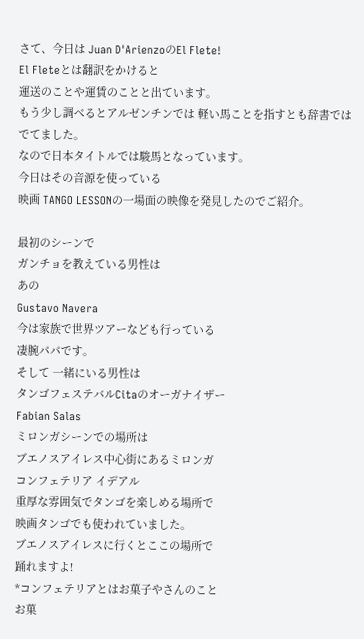さて、今日は Juan D'ArienzoのEl Flete!
El Fleteとは翻訳をかけると
運送のことや運賃のことと出ています。
もう少し調べるとアルゼンチンでは 軽い馬ことを指すとも辞書ではでてました。
なので日本タイトルでは駿馬となっています。
今日はその音源を使っている
映画 TANGO LESSONの一場面の映像を発見したのでご紹介。

最初のシーンで
ガンチョを教えている男性は
あの
Gustavo Navera
今は家族で世界ツアーなども行っている
凄腕パパです。
そして 一緒にいる男性は
タンゴフェステバルCitaのオーガナイザー
Fabian Salas
ミロンガシーンでの場所は
ブエノスアイレス中心街にあるミロンガ
コンフェテリア イデアル
重厚な雰囲気でタンゴを楽しめる場所で
映画タンゴでも使われていました。
ブエノスアイレスに行くとここの場所で
踊れますよ!
*コンフェテリアとはお菓子やさんのこと
お菓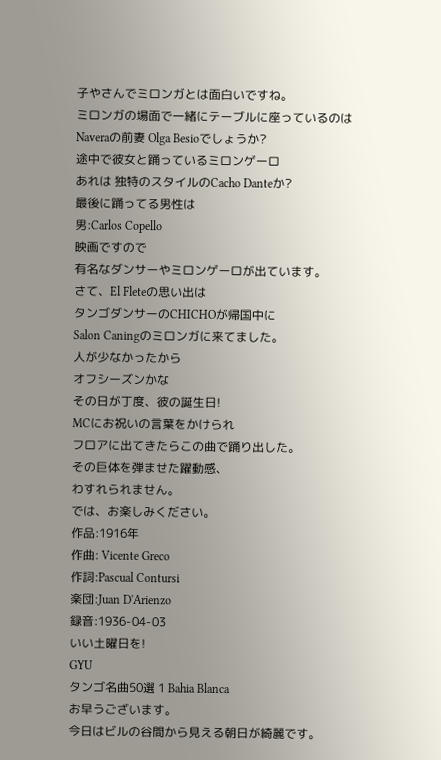子やさんでミロンガとは面白いですね。
ミロンガの場面で一緒にテーブルに座っているのは
Naveraの前妻 Olga Besioでしょうか?
途中で彼女と踊っているミロンゲーロ
あれは 独特のスタイルのCacho Danteか?
最後に踊ってる男性は
男:Carlos Copello
映画ですので
有名なダンサーやミロンゲーロが出ています。
さて、El Fleteの思い出は
タンゴダンサーのCHICHOが帰国中に
Salon Caningのミロンガに来てました。
人が少なかったから
オフシーズンかな
その日が丁度、彼の誕生日!
MCにお祝いの言葉をかけられ
フロアに出てきたらこの曲で踊り出した。
その巨体を弾ませた躍動感、
わすれられません。
では、お楽しみください。
作品:1916年
作曲: Vicente Greco
作詞:Pascual Contursi
楽団:Juan D'Arienzo
録音:1936-04-03
いい土曜日を!
GYU
タンゴ名曲50選 1 Bahia Blanca
お早うございます。
今日はビルの谷間から見える朝日が綺麗です。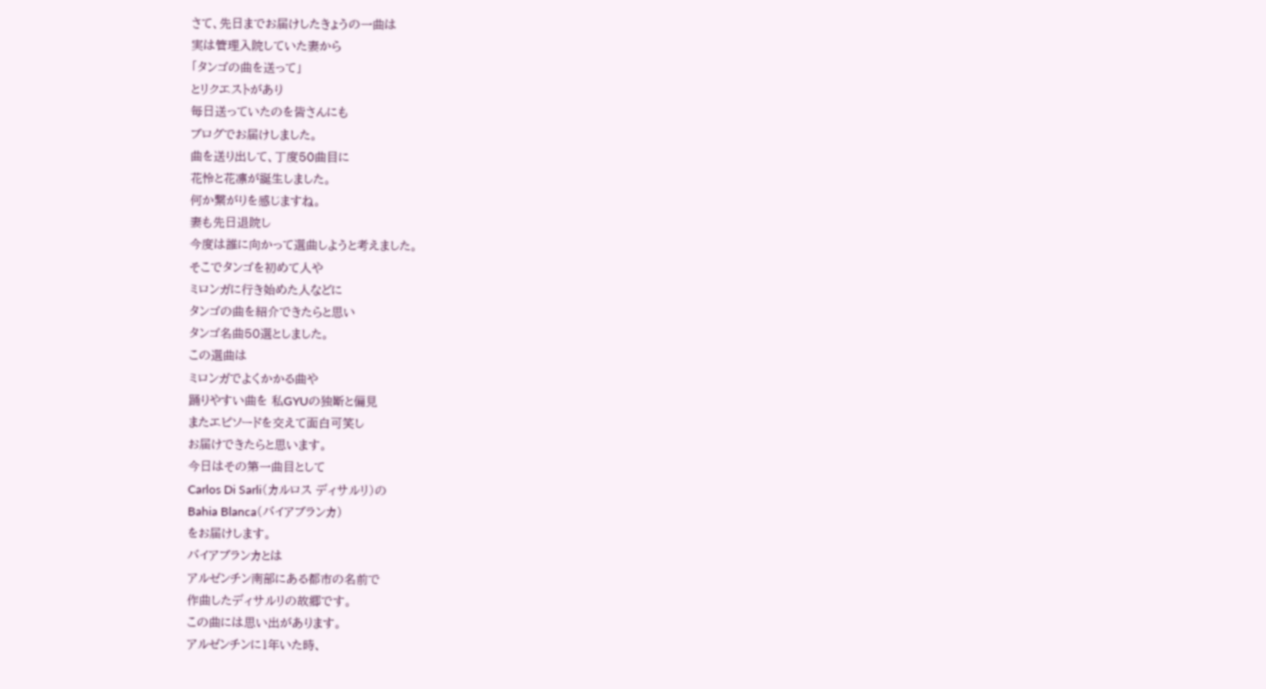さて、先日までお届けしたきょうの一曲は
実は管理入院していた妻から
「タンゴの曲を送って」
とリクエストがあり
毎日送っていたのを皆さんにも
ブログでお届けしました。
曲を送り出して、丁度50曲目に
花怜と花凛が誕生しました。
何か繋がりを感じますね。
妻も先日退院し
今度は誰に向かって選曲しようと考えました。
そこでタンゴを初めて人や
ミロンガに行き始めた人などに
タンゴの曲を紹介できたらと思い
タンゴ名曲50選としました。
この選曲は
ミロンガでよくかかる曲や
踊りやすい曲を 私GYUの独断と偏見
またエピソードを交えて面白可笑し
お届けできたらと思います。
今日はその第一曲目として
Carlos Di Sarli(カルロス ディサルリ)の
Bahia Blanca(バイアブランカ)
をお届けします。
バイアブランカとは
アルゼンチン南部にある都市の名前で
作曲したディサルリの故郷です。
この曲には思い出があります。
アルゼンチンに1年いた時、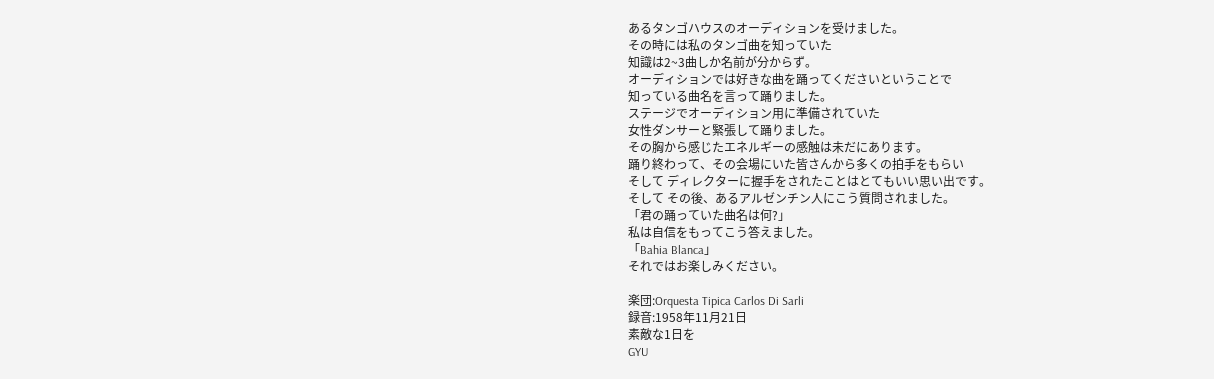あるタンゴハウスのオーディションを受けました。
その時には私のタンゴ曲を知っていた
知識は2~3曲しか名前が分からず。
オーディションでは好きな曲を踊ってくださいということで
知っている曲名を言って踊りました。
ステージでオーディション用に準備されていた
女性ダンサーと緊張して踊りました。
その胸から感じたエネルギーの感触は未だにあります。
踊り終わって、その会場にいた皆さんから多くの拍手をもらい
そして ディレクターに握手をされたことはとてもいい思い出です。
そして その後、あるアルゼンチン人にこう質問されました。
「君の踊っていた曲名は何?」
私は自信をもってこう答えました。
「Bahia Blanca」
それではお楽しみください。

楽団:Orquesta Tipica Carlos Di Sarli
録音:1958年11月21日
素敵な1日を
GYU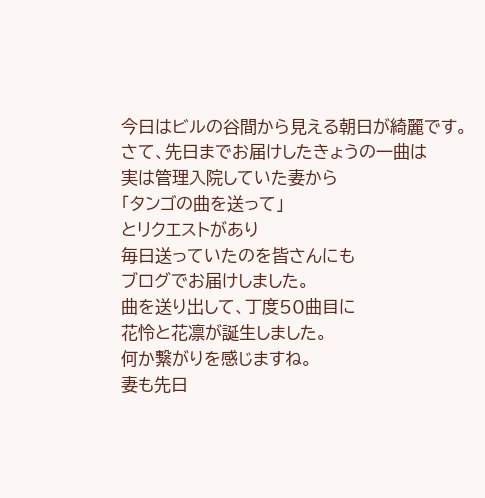今日はビルの谷間から見える朝日が綺麗です。
さて、先日までお届けしたきょうの一曲は
実は管理入院していた妻から
「タンゴの曲を送って」
とリクエストがあり
毎日送っていたのを皆さんにも
ブログでお届けしました。
曲を送り出して、丁度50曲目に
花怜と花凛が誕生しました。
何か繋がりを感じますね。
妻も先日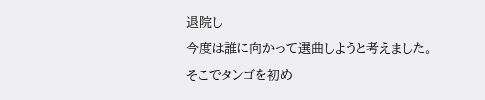退院し
今度は誰に向かって選曲しようと考えました。
そこでタンゴを初め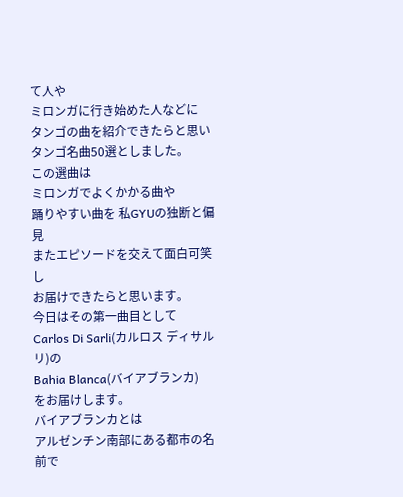て人や
ミロンガに行き始めた人などに
タンゴの曲を紹介できたらと思い
タンゴ名曲50選としました。
この選曲は
ミロンガでよくかかる曲や
踊りやすい曲を 私GYUの独断と偏見
またエピソードを交えて面白可笑し
お届けできたらと思います。
今日はその第一曲目として
Carlos Di Sarli(カルロス ディサルリ)の
Bahia Blanca(バイアブランカ)
をお届けします。
バイアブランカとは
アルゼンチン南部にある都市の名前で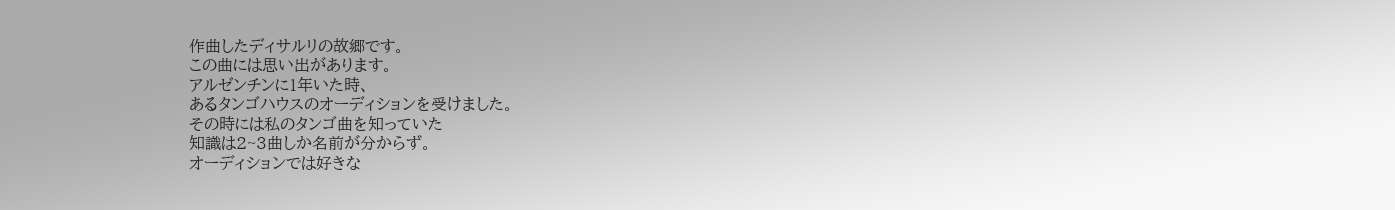作曲したディサルリの故郷です。
この曲には思い出があります。
アルゼンチンに1年いた時、
あるタンゴハウスのオーディションを受けました。
その時には私のタンゴ曲を知っていた
知識は2~3曲しか名前が分からず。
オーディションでは好きな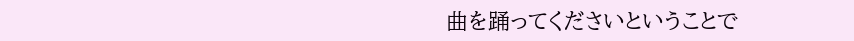曲を踊ってくださいということで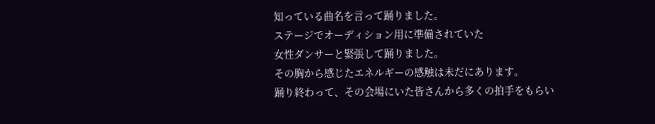知っている曲名を言って踊りました。
ステージでオーディション用に準備されていた
女性ダンサーと緊張して踊りました。
その胸から感じたエネルギーの感触は未だにあります。
踊り終わって、その会場にいた皆さんから多くの拍手をもらい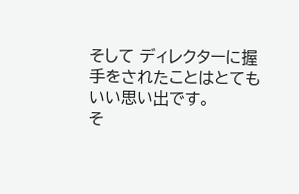そして ディレクターに握手をされたことはとてもいい思い出です。
そ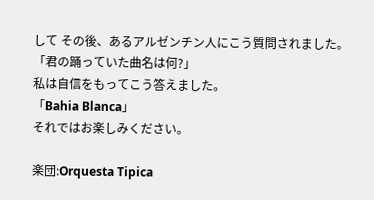して その後、あるアルゼンチン人にこう質問されました。
「君の踊っていた曲名は何?」
私は自信をもってこう答えました。
「Bahia Blanca」
それではお楽しみください。

楽団:Orquesta Tipica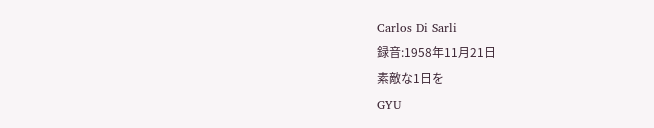Carlos Di Sarli
録音:1958年11月21日
素敵な1日を
GYU